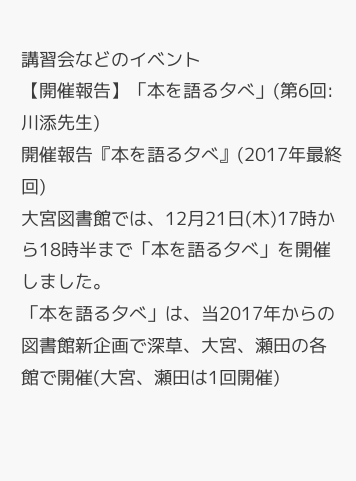講習会などのイベント
【開催報告】「本を語る夕べ」(第6回:川添先生)
開催報告『本を語る夕べ』(2017年最終回)
大宮図書館では、12月21日(木)17時から18時半まで「本を語る夕べ」を開催しました。
「本を語る夕べ」は、当2017年からの図書館新企画で深草、大宮、瀬田の各館で開催(大宮、瀬田は1回開催)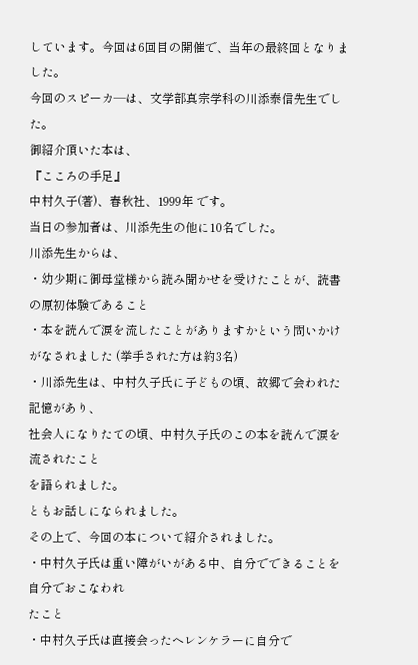しています。今回は6回目の開催で、当年の最終回となりました。
今回のスピーカ―は、文学部真宗学科の川添泰信先生でした。
御紹介頂いた本は、
『こころの手足』
中村久子(著)、春秋社、1999年 です。
当日の参加者は、川添先生の他に10名でした。
川添先生からは、
・幼少期に御母堂様から読み聞かせを受けたことが、読書の原初体験であること
・本を読んで涙を流したことがありますかという問いかけがなされました (挙手された方は約3名)
・川添先生は、中村久子氏に子どもの頃、故郷で会われた記憶があり、
社会人になりたての頃、中村久子氏のこの本を読んで涙を流されたこと
を語られました。
ともお話しになられました。
その上で、今回の本について紹介されました。
・中村久子氏は重い障がいがある中、自分でできることを自分でおこなわれ
たこと
・中村久子氏は直接会ったヘレンケラーに自分で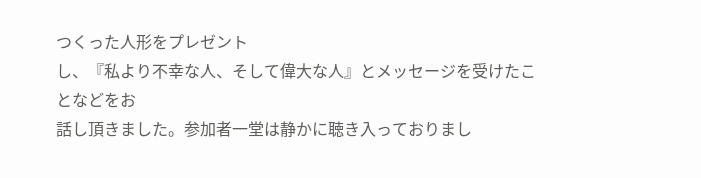つくった人形をプレゼント
し、『私より不幸な人、そして偉大な人』とメッセージを受けたことなどをお
話し頂きました。参加者一堂は静かに聴き入っておりまし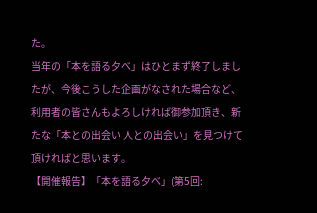た。
当年の「本を語る夕べ」はひとまず終了しましたが、今後こうした企画がなされた場合など、利用者の皆さんもよろしければ御参加頂き、新たな「本との出会い 人との出会い」を見つけて頂ければと思います。
【開催報告】「本を語る夕べ」(第5回: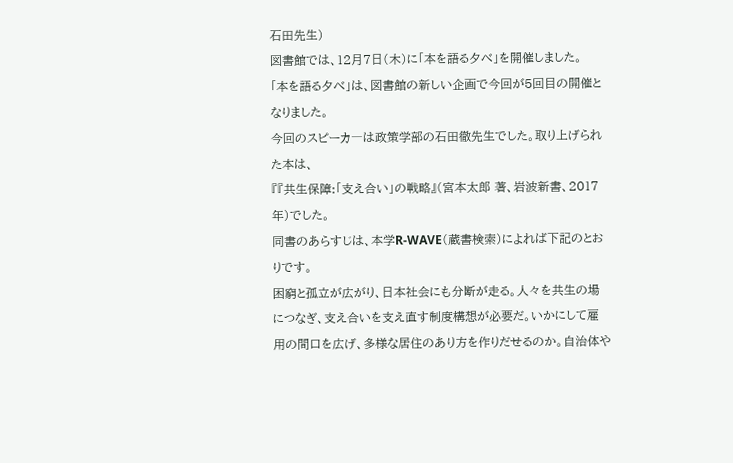石田先生)
図書館では、12月7日(木)に「本を語る夕べ」を開催しました。
「本を語る夕べ」は、図書館の新しい企画で今回が5回目の開催となりました。
今回のスピーカ―は政策学部の石田徹先生でした。取り上げられた本は、
『『共生保障:「支え合い」の戦略』(宮本太郎 著、岩波新書、2017年)でした。
同書のあらすじは、本学R-WAVE(蔵書検索)によれば下記のとおりです。
困窮と孤立が広がり、日本社会にも分断が走る。人々を共生の場につなぎ、支え合いを支え直す制度構想が必要だ。いかにして雇用の間口を広げ、多様な居住のあり方を作りだせるのか。自治体や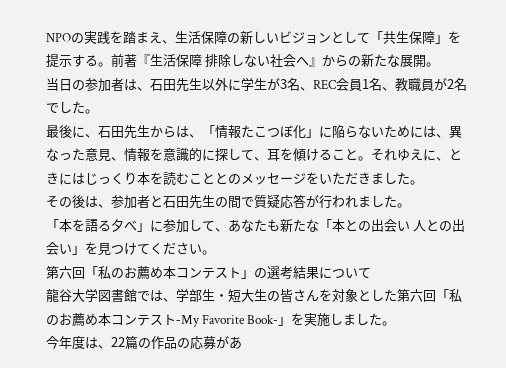NPOの実践を踏まえ、生活保障の新しいビジョンとして「共生保障」を提示する。前著『生活保障 排除しない社会へ』からの新たな展開。
当日の参加者は、石田先生以外に学生が3名、REC会員1名、教職員が2名でした。
最後に、石田先生からは、「情報たこつぼ化」に陥らないためには、異なった意見、情報を意識的に探して、耳を傾けること。それゆえに、ときにはじっくり本を読むこととのメッセージをいただきました。
その後は、参加者と石田先生の間で質疑応答が行われました。
「本を語る夕べ」に参加して、あなたも新たな「本との出会い 人との出会い」を見つけてください。
第六回「私のお薦め本コンテスト」の選考結果について
龍谷大学図書館では、学部生・短大生の皆さんを対象とした第六回「私のお薦め本コンテスト-My Favorite Book-」を実施しました。
今年度は、22篇の作品の応募があ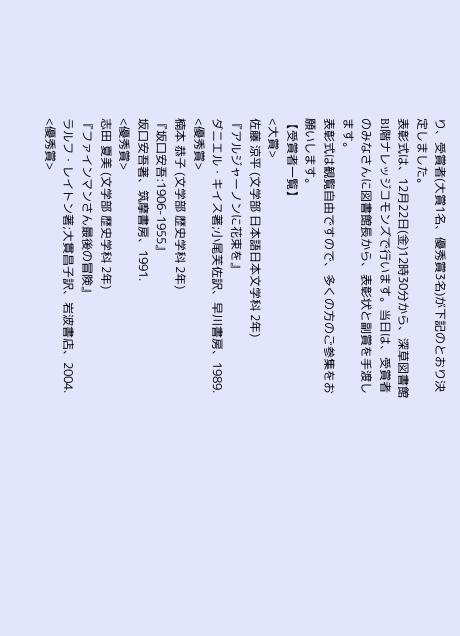り、受賞者(大賞1名、優秀賞3名)が下記のとおり決定しました。
表彰式は、12月22日(金)12時30分から、深草図書館B1階ナレッジコモンズで行います。当日は、受賞者のみなさんに図書館長から、表彰状と副賞を手渡します。
表彰式は観覧自由ですので、多くの方のご参集をお願いします。
【受賞者一覧】
<大賞>
佐藤 涼平 (文学部 日本語日本文学科 2年)
『アルジャーノンに花束を』
ダニエル・キイス著;小尾芙佐訳、早川書房、1989.
<優秀賞>
楠本 恭子 (文学部 歴史学科 2年)
『坂口安吾:1906-1955』
坂口安吾著、筑摩書房、1991.
<優秀賞>
志田 夏美 (文学部 歴史学科 2年)
『ファインマンさん最後の冒険』
ラルフ・レイトン著;大貫昌子訳、岩波書店、2004.
<優秀賞>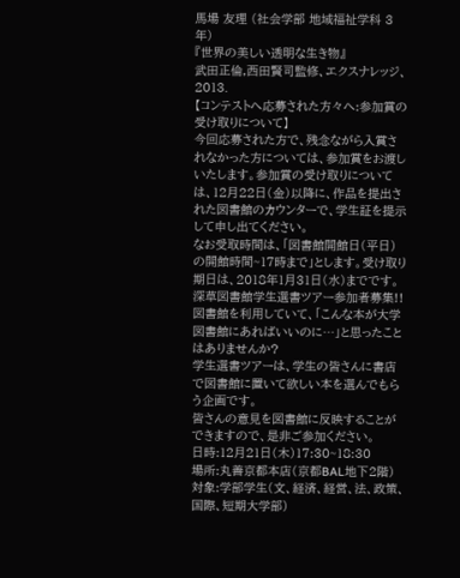馬場 友理 (社会学部 地域福祉学科 3年)
『世界の美しい透明な生き物』
武田正倫,西田賢司監修、エクスナレッジ、2013.
【コンテストへ応募された方々へ:参加賞の受け取りについて】
今回応募された方で、残念ながら入賞されなかった方については、参加賞をお渡しいたします。参加賞の受け取りについては、12月22日(金)以降に、作品を提出された図書館のカウンターで、学生証を提示して申し出てください。
なお受取時間は、「図書館開館日(平日)の開館時間~17時まで」とします。受け取り期日は、2018年1月31日(水)までです。
深草図書館学生選書ツアー参加者募集!!
図書館を利用していて、「こんな本が大学図書館にあればいいのに…」と思ったことはありませんか?
学生選書ツアーは、学生の皆さんに書店で図書館に置いて欲しい本を選んでもらう企画です。
皆さんの意見を図書館に反映することができますので、是非ご参加ください。
日時:12月21日(木)17:30~18:30
場所:丸善京都本店(京都BAL地下2階)
対象:学部学生(文、経済、経営、法、政策、国際、短期大学部)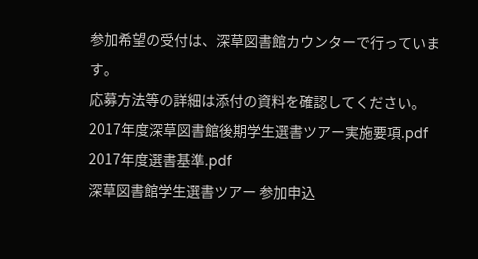参加希望の受付は、深草図書館カウンターで行っています。
応募方法等の詳細は添付の資料を確認してください。
2017年度深草図書館後期学生選書ツアー実施要項.pdf
2017年度選書基準.pdf
深草図書館学生選書ツアー 参加申込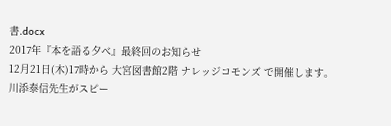書.docx
2017年『本を語る夕べ』最終回のお知らせ
12月21日(木)17時から 大宮図書館2階 ナレッジコモンズ で開催します。
川添泰信先生がスピー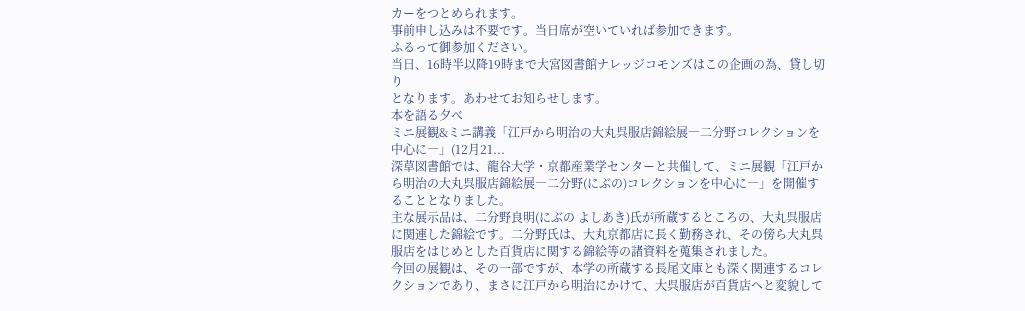カーをつとめられます。
事前申し込みは不要です。当日席が空いていれば参加できます。
ふるって御参加ください。
当日、16時半以降19時まで大宮図書館ナレッジコモンズはこの企画の為、貸し切り
となります。あわせてお知らせします。
本を語る夕べ
ミニ展観&ミニ講義「江戸から明治の大丸呉服店錦絵展―二分野コレクションを中心に―」(12月21...
深草図書館では、龍谷大学・京都産業学センターと共催して、ミニ展観「江戸から明治の大丸呉服店錦絵展―二分野(にぶの)コレクションを中心に―」を開催することとなりました。
主な展示品は、二分野良明(にぶの よしあき)氏が所蔵するところの、大丸呉服店に関連した錦絵です。二分野氏は、大丸京都店に長く勤務され、その傍ら大丸呉服店をはじめとした百貨店に関する錦絵等の諸資料を蒐集されました。
今回の展観は、その一部ですが、本学の所蔵する長尾文庫とも深く関連するコレクションであり、まさに江戸から明治にかけて、大呉服店が百貨店へと変貌して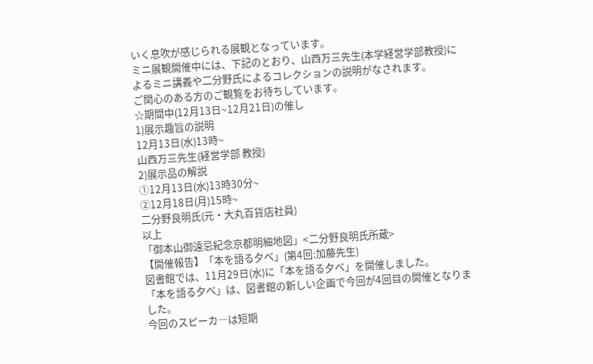いく息吹が感じられる展観となっています。
ミニ展観開催中には、下記のとおり、山西万三先生(本学経営学部教授)によるミニ講義や二分野氏によるコレクションの説明がなされます。
ご関心のある方のご観覧をお待ちしています。
☆期間中(12月13日~12月21日)の催し
1)展示趣旨の説明
12月13日(水)13時~
山西万三先生(経営学部 教授)
2)展示品の解説
①12月13日(水)13時30分~
②12月18日(月)15時~
二分野良明氏(元・大丸百貨店社員)
以上
「御本山御遠忌紀念京都明細地図」<二分野良明氏所蔵>
【開催報告】「本を語る夕べ」(第4回:加藤先生)
図書館では、11月29日(水)に「本を語る夕べ」を開催しました。
「本を語る夕べ」は、図書館の新しい企画で今回が4回目の開催となりました。
今回のスピーカ―は短期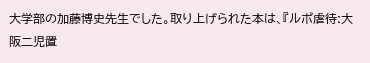大学部の加藤博史先生でした。取り上げられた本は、『ルポ虐待:大阪二児置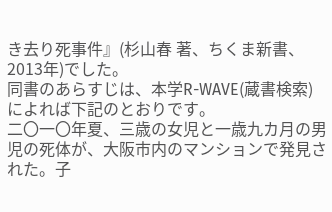き去り死事件』(杉山春 著、ちくま新書、2013年)でした。
同書のあらすじは、本学R-WAVE(蔵書検索)によれば下記のとおりです。
二〇一〇年夏、三歳の女児と一歳九カ月の男児の死体が、大阪市内のマンションで発見された。子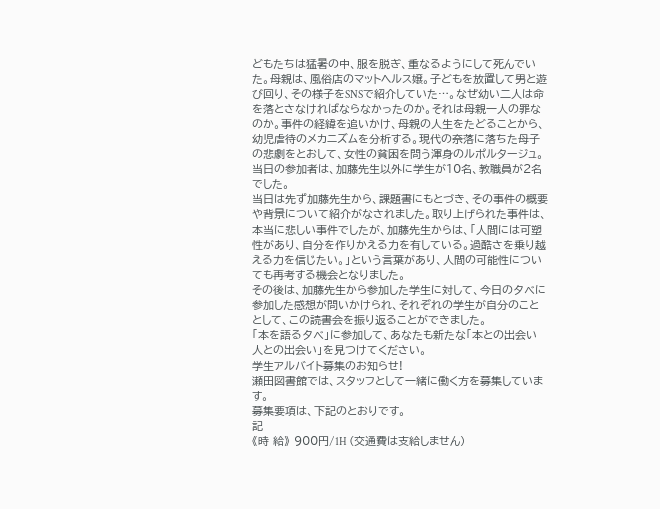どもたちは猛暑の中、服を脱ぎ、重なるようにして死んでいた。母親は、風俗店のマットヘルス嬢。子どもを放置して男と遊び回り、その様子をSNSで紹介していた…。なぜ幼い二人は命を落とさなければならなかったのか。それは母親一人の罪なのか。事件の経緯を追いかけ、母親の人生をたどることから、幼児虐待のメカニズムを分析する。現代の奈落に落ちた母子の悲劇をとおして、女性の貧困を問う渾身のルポルタージュ。
当日の参加者は、加藤先生以外に学生が10名、教職員が2名でした。
当日は先ず加藤先生から、課題書にもとづき、その事件の概要や背景について紹介がなされました。取り上げられた事件は、本当に悲しい事件でしたが、加藤先生からは、「人間には可塑性があり、自分を作りかえる力を有している。過酷さを乗り越える力を信じたい。」という言葉があり、人間の可能性についても再考する機会となりました。
その後は、加藤先生から参加した学生に対して、今日の夕べに参加した感想が問いかけられ、それぞれの学生が自分のこととして、この読書会を振り返ることができました。
「本を語る夕べ」に参加して、あなたも新たな「本との出会い 人との出会い」を見つけてください。
学生アルバイト募集のお知らせ!
瀬田図書館では、スタッフとして一緒に働く方を募集しています。
募集要項は、下記のとおりです。
記
《時 給》 900円/1H (交通費は支給しません)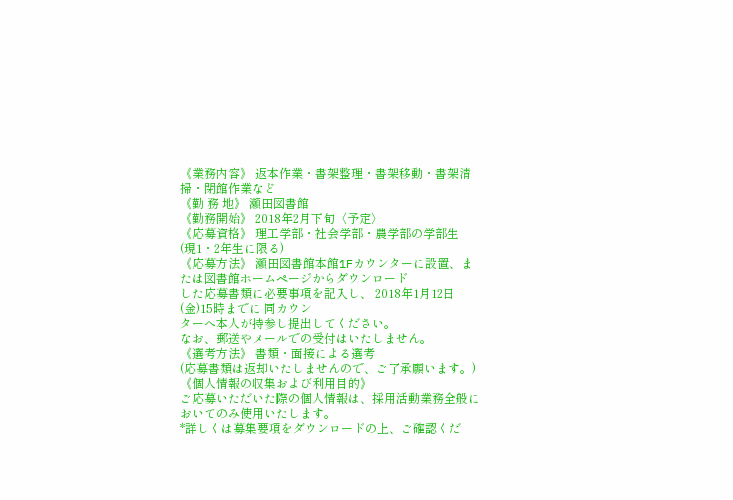《業務内容》 返本作業・書架整理・書架移動・書架清掃・閉館作業など
《勤 務 地》 瀬田図書館
《勤務開始》 2018年2月下旬〈予定〉
《応募資格》 理工学部・社会学部・農学部の学部生
(現1・2年生に限る)
《応募方法》 瀬田図書館本館1Fカウンターに設置、または図書館ホームページからダウンロード
した応募書類に必要事項を記入し、 2018年1月12日(金)15時までに 同カウン
ターへ本人が持参し提出してください。
なお、郵送やメールでの受付はいたしません。
《選考方法》 書類・面接による選考
(応募書類は返却いたしませんので、ご了承願います。)
《個人情報の収集および利用目的》
ご応募いただいた際の個人情報は、採用活動業務全般においてのみ使用いたします。
*詳しくは募集要項をダウンロードの上、ご確認くだ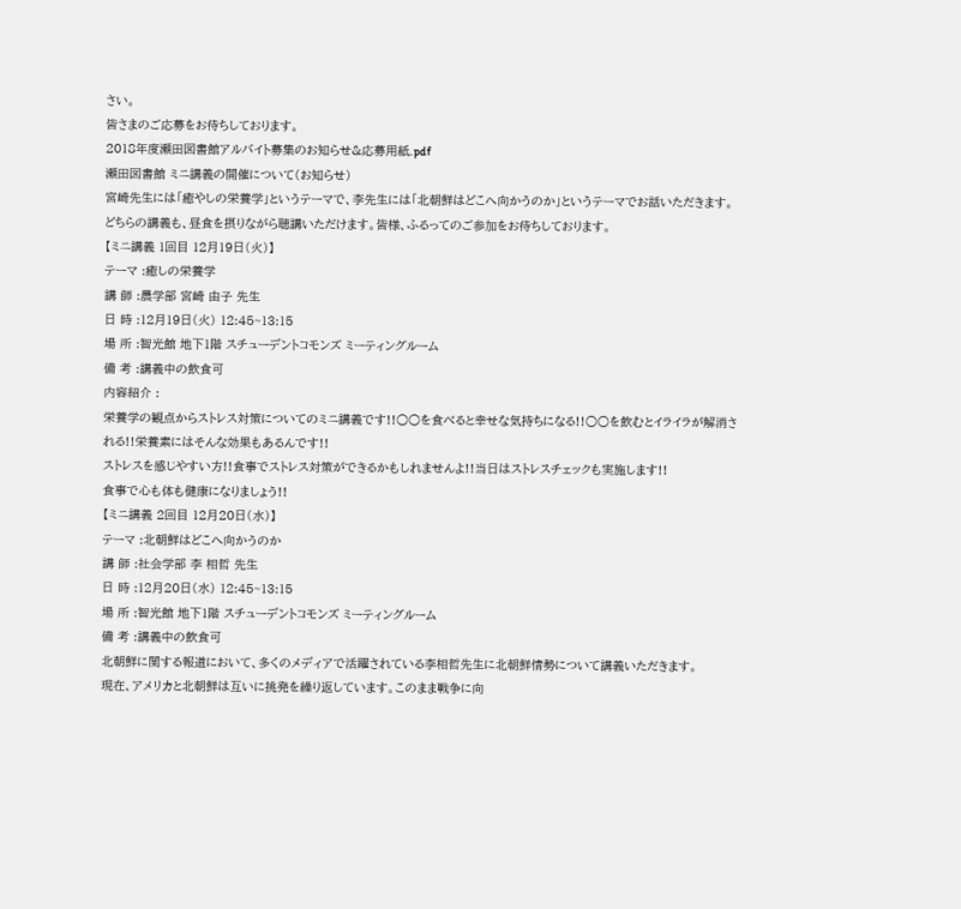さい。
皆さまのご応募をお待ちしております。
2018年度瀬田図書館アルバイト募集のお知らせ&応募用紙.pdf
瀬田図書館 ミニ講義の開催について(お知らせ)
宮崎先生には「癒やしの栄養学」というテーマで、李先生には「北朝鮮はどこへ向かうのか」というテーマでお話いただきます。
どちらの講義も、昼食を摂りながら聴講いただけます。皆様、ふるってのご参加をお待ちしております。
【ミニ講義 1回目 12月19日(火)】
テーマ :癒しの栄養学
講 師 :農学部 宮崎 由子 先生
日 時 :12月19日(火) 12:45~13:15
場 所 :智光館 地下1階 スチューデントコモンズ ミーティングルーム
備 考 :講義中の飲食可
内容紹介 :
栄養学の観点からストレス対策についてのミニ講義です!!○○を食べると幸せな気持ちになる!!○○を飲むとイライラが解消される!!栄養素にはそんな効果もあるんです!!
ストレスを感じやすい方!!食事でストレス対策ができるかもしれませんよ!!当日はストレスチェックも実施します!!
食事で心も体も健康になりましょう!!
【ミニ講義 2回目 12月20日(水)】
テーマ :北朝鮮はどこへ向かうのか
講 師 :社会学部 李 相哲 先生
日 時 :12月20日(水) 12:45~13:15
場 所 :智光館 地下1階 スチューデントコモンズ ミーティングルーム
備 考 :講義中の飲食可
北朝鮮に関する報道において、多くのメディアで活躍されている李相哲先生に北朝鮮情勢について講義いただきます。
現在、アメリカと北朝鮮は互いに挑発を繰り返しています。このまま戦争に向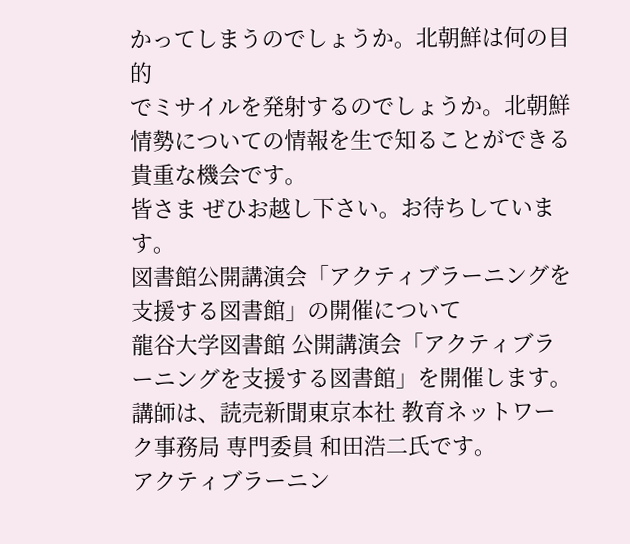かってしまうのでしょうか。北朝鮮は何の目的
でミサイルを発射するのでしょうか。北朝鮮情勢についての情報を生で知ることができる貴重な機会です。
皆さま ぜひお越し下さい。お待ちしています。
図書館公開講演会「アクティブラーニングを支援する図書館」の開催について
龍谷大学図書館 公開講演会「アクティブラーニングを支援する図書館」を開催します。
講師は、読売新聞東京本社 教育ネットワーク事務局 専門委員 和田浩二氏です。
アクティブラーニン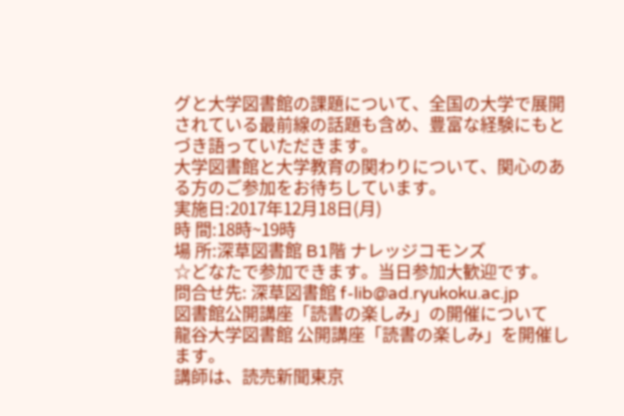グと大学図書館の課題について、全国の大学で展開されている最前線の話題も含め、豊富な経験にもとづき語っていただきます。
大学図書館と大学教育の関わりについて、関心のある方のご参加をお待ちしています。
実施日:2017年12月18日(月)
時 間:18時~19時
場 所:深草図書館 B1階 ナレッジコモンズ
☆どなたで参加できます。当日参加大歓迎です。
問合せ先: 深草図書館 f-lib@ad.ryukoku.ac.jp
図書館公開講座「読書の楽しみ」の開催について
龍谷大学図書館 公開講座「読書の楽しみ」を開催します。
講師は、読売新聞東京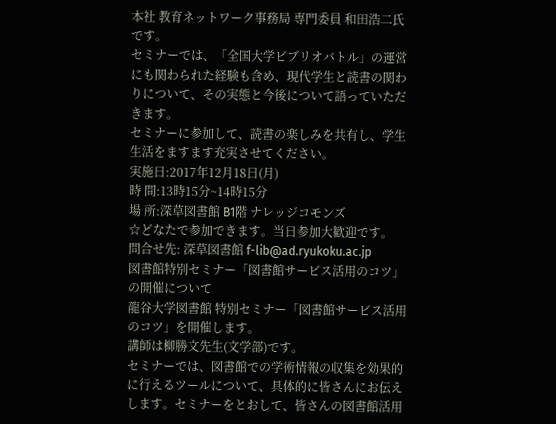本社 教育ネットワーク事務局 専門委員 和田浩二氏です。
セミナーでは、「全国大学ビブリオバトル」の運営にも関わられた経験も含め、現代学生と読書の関わりについて、その実態と今後について語っていただきます。
セミナーに参加して、読書の楽しみを共有し、学生生活をますます充実させてください。
実施日:2017年12月18日(月)
時 間:13時15分~14時15分
場 所:深草図書館 B1階 ナレッジコモンズ
☆どなたで参加できます。当日参加大歓迎です。
問合せ先: 深草図書館 f-lib@ad.ryukoku.ac.jp
図書館特別セミナー「図書館サービス活用のコツ」の開催について
龍谷大学図書館 特別セミナー「図書館サービス活用のコツ」を開催します。
講師は柳勝文先生(文学部)です。
セミナーでは、図書館での学術情報の収集を効果的に行えるツールについて、具体的に皆さんにお伝えします。セミナーをとおして、皆さんの図書館活用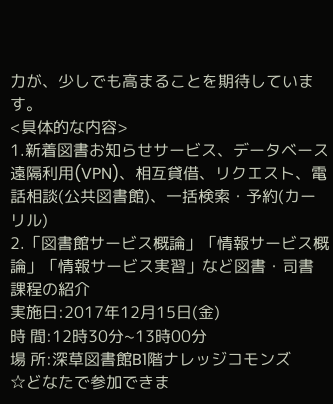力が、少しでも高まることを期待しています。
<具体的な内容>
1.新着図書お知らせサービス、データベース遠隔利用(VPN)、相互貸借、リクエスト、電話相談(公共図書館)、一括検索・予約(カーリル)
2.「図書館サービス概論」「情報サービス概論」「情報サービス実習」など図書・司書課程の紹介
実施日:2017年12月15日(金)
時 間:12時30分~13時00分
場 所:深草図書館B1階ナレッジコモンズ
☆どなたで参加できま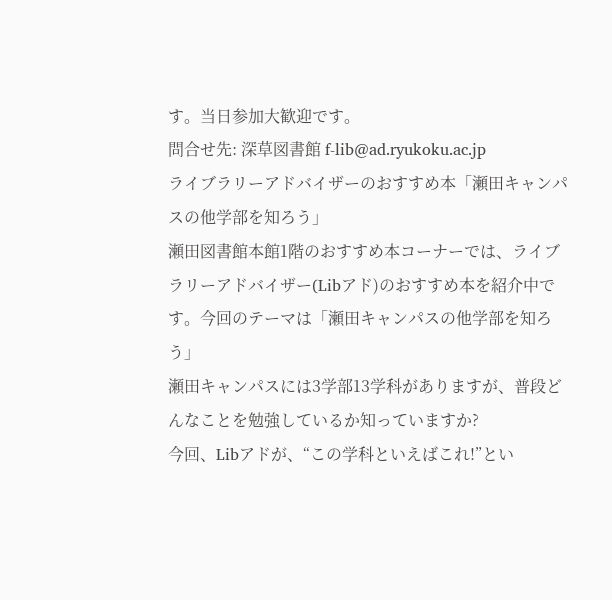す。当日参加大歓迎です。
問合せ先: 深草図書館 f-lib@ad.ryukoku.ac.jp
ライブラリーアドバイザーのおすすめ本「瀬田キャンパスの他学部を知ろう」
瀬田図書館本館1階のおすすめ本コーナーでは、ライブラリーアドバイザー(Libアド)のおすすめ本を紹介中です。今回のテーマは「瀬田キャンパスの他学部を知ろう」
瀬田キャンパスには3学部13学科がありますが、普段どんなことを勉強しているか知っていますか?
今回、Libアドが、“この学科といえばこれ!”とい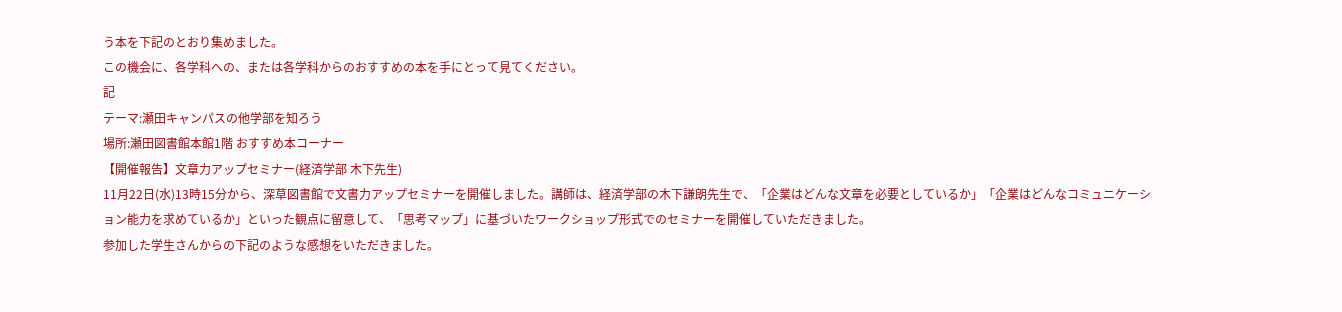う本を下記のとおり集めました。
この機会に、各学科への、または各学科からのおすすめの本を手にとって見てください。
記
テーマ:瀬田キャンパスの他学部を知ろう
場所:瀬田図書館本館1階 おすすめ本コーナー
【開催報告】文章力アップセミナー(経済学部 木下先生)
11月22日(水)13時15分から、深草図書館で文書力アップセミナーを開催しました。講師は、経済学部の木下謙朗先生で、「企業はどんな文章を必要としているか」「企業はどんなコミュニケーション能力を求めているか」といった観点に留意して、「思考マップ」に基づいたワークショップ形式でのセミナーを開催していただきました。
参加した学生さんからの下記のような感想をいただきました。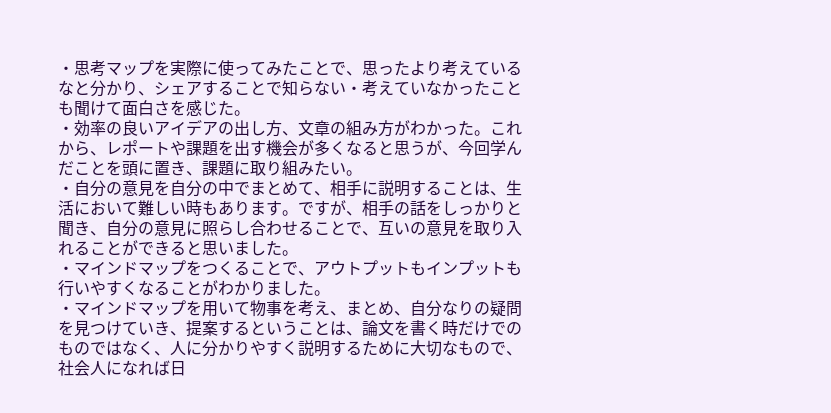・思考マップを実際に使ってみたことで、思ったより考えているなと分かり、シェアすることで知らない・考えていなかったことも聞けて面白さを感じた。
・効率の良いアイデアの出し方、文章の組み方がわかった。これから、レポートや課題を出す機会が多くなると思うが、今回学んだことを頭に置き、課題に取り組みたい。
・自分の意見を自分の中でまとめて、相手に説明することは、生活において難しい時もあります。ですが、相手の話をしっかりと聞き、自分の意見に照らし合わせることで、互いの意見を取り入れることができると思いました。
・マインドマップをつくることで、アウトプットもインプットも行いやすくなることがわかりました。
・マインドマップを用いて物事を考え、まとめ、自分なりの疑問を見つけていき、提案するということは、論文を書く時だけでのものではなく、人に分かりやすく説明するために大切なもので、社会人になれば日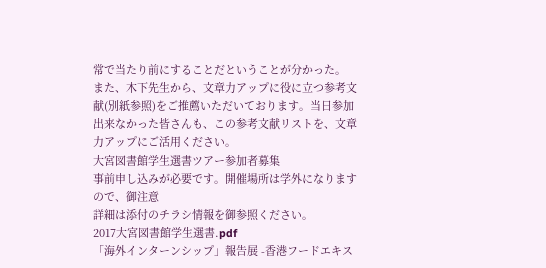常で当たり前にすることだということが分かった。
また、木下先生から、文章力アップに役に立つ参考文献(別紙参照)をご推薦いただいております。当日参加出来なかった皆さんも、この参考文献リストを、文章力アップにご活用ください。
大宮図書館学生選書ツアー参加者募集
事前申し込みが必要です。開催場所は学外になりますので、御注意
詳細は添付のチラシ情報を御参照ください。
2017大宮図書館学生選書.pdf
「海外インターンシップ」報告展 -香港フードエキス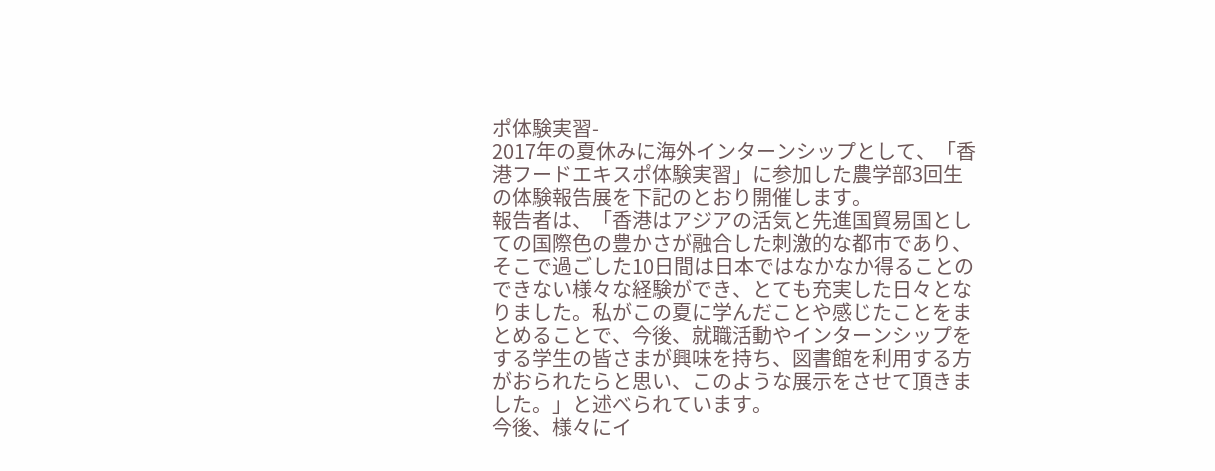ポ体験実習-
2017年の夏休みに海外インターンシップとして、「香港フードエキスポ体験実習」に参加した農学部3回生の体験報告展を下記のとおり開催します。
報告者は、「香港はアジアの活気と先進国貿易国としての国際色の豊かさが融合した刺激的な都市であり、そこで過ごした10日間は日本ではなかなか得ることのできない様々な経験ができ、とても充実した日々となりました。私がこの夏に学んだことや感じたことをまとめることで、今後、就職活動やインターンシップをする学生の皆さまが興味を持ち、図書館を利用する方がおられたらと思い、このような展示をさせて頂きました。」と述べられています。
今後、様々にイ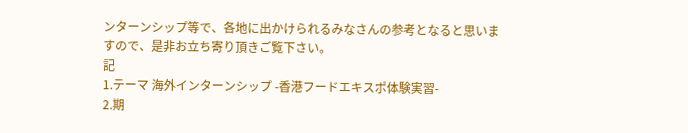ンターンシップ等で、各地に出かけられるみなさんの参考となると思いますので、是非お立ち寄り頂きご覧下さい。
記
1.テーマ 海外インターンシップ -香港フードエキスポ体験実習-
2.期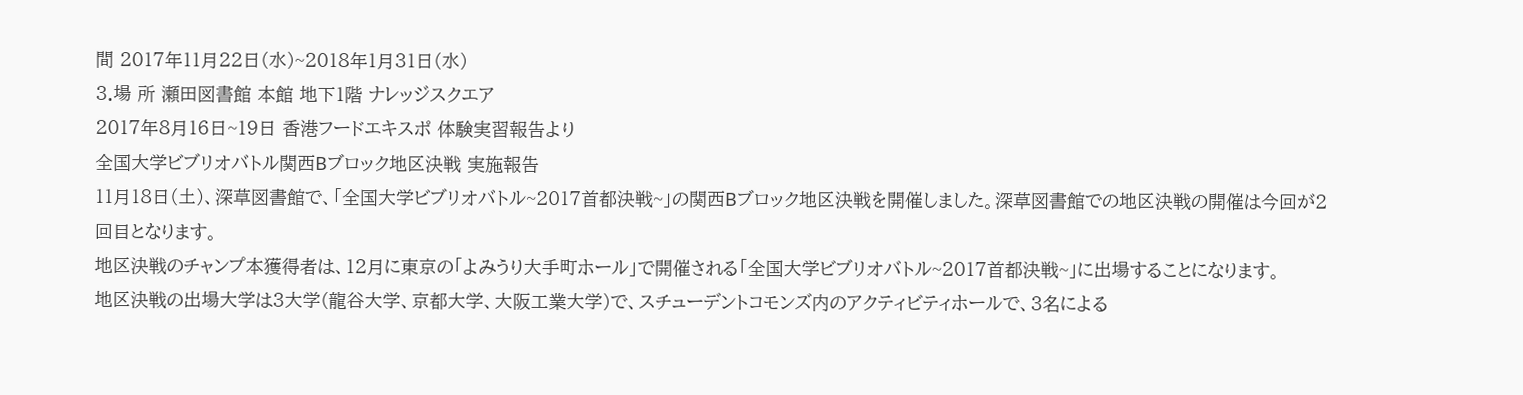間 2017年11月22日(水)~2018年1月31日(水)
3.場 所 瀬田図書館 本館 地下1階 ナレッジスクエア
2017年8月16日~19日 香港フードエキスポ 体験実習報告より
全国大学ビブリオバトル関西Bブロック地区決戦 実施報告
11月18日(土)、深草図書館で、「全国大学ビブリオバトル~2017首都決戦~」の関西Bブロック地区決戦を開催しました。深草図書館での地区決戦の開催は今回が2回目となります。
地区決戦のチャンプ本獲得者は、12月に東京の「よみうり大手町ホール」で開催される「全国大学ビブリオバトル~2017首都決戦~」に出場することになります。
地区決戦の出場大学は3大学(龍谷大学、京都大学、大阪工業大学)で、スチューデントコモンズ内のアクティビティホールで、3名による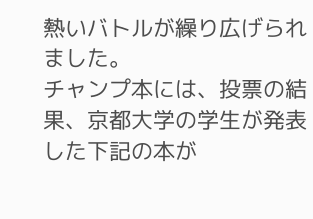熱いバトルが繰り広げられました。
チャンプ本には、投票の結果、京都大学の学生が発表した下記の本が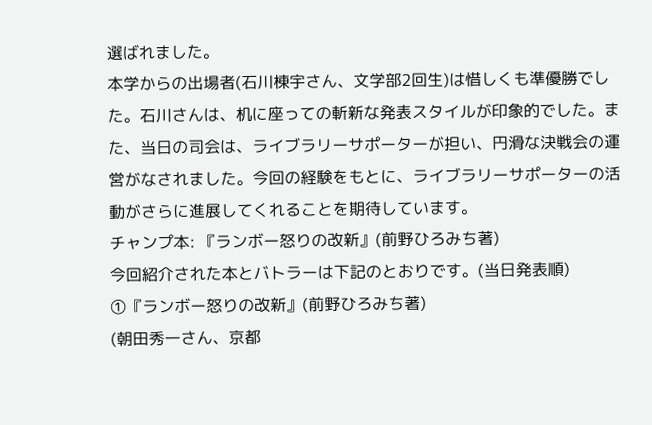選ばれました。
本学からの出場者(石川棟宇さん、文学部2回生)は惜しくも準優勝でした。石川さんは、机に座っての斬新な発表スタイルが印象的でした。また、当日の司会は、ライブラリーサポーターが担い、円滑な決戦会の運営がなされました。今回の経験をもとに、ライブラリーサポーターの活動がさらに進展してくれることを期待しています。
チャンプ本: 『ランボー怒りの改新』(前野ひろみち著)
今回紹介された本とバトラーは下記のとおりです。(当日発表順)
①『ランボー怒りの改新』(前野ひろみち著)
(朝田秀一さん、京都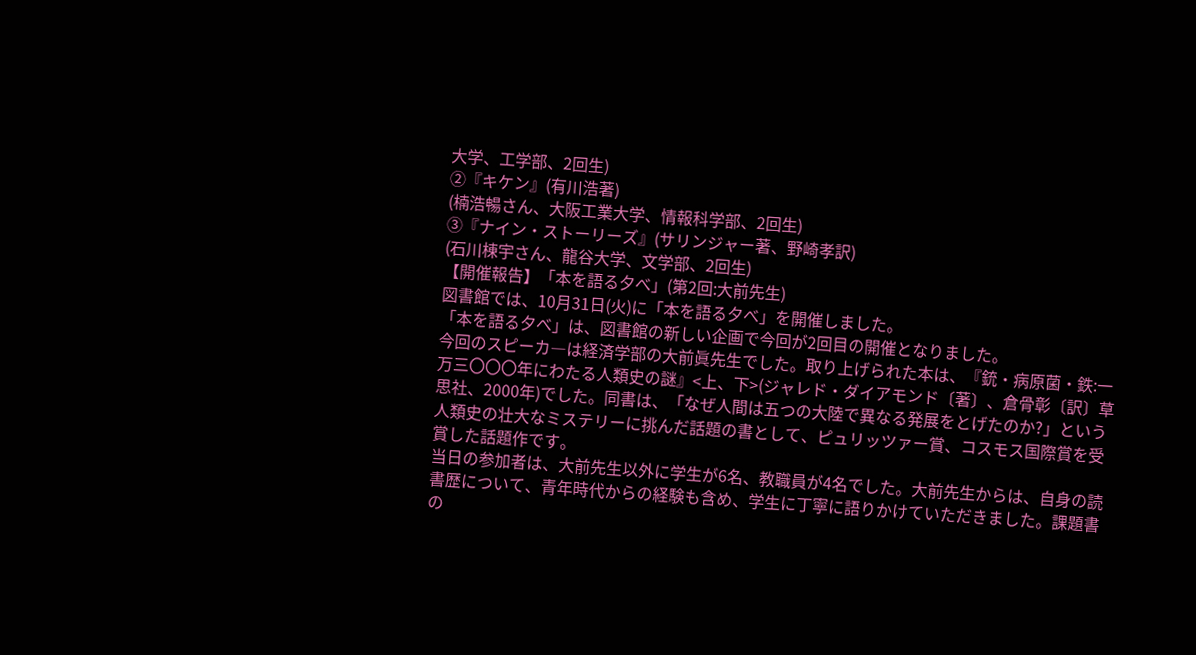大学、工学部、2回生)
②『キケン』(有川浩著)
(楠浩暢さん、大阪工業大学、情報科学部、2回生)
③『ナイン・ストーリーズ』(サリンジャー著、野崎孝訳)
(石川棟宇さん、龍谷大学、文学部、2回生)
【開催報告】「本を語る夕べ」(第2回:大前先生)
図書館では、10月31日(火)に「本を語る夕べ」を開催しました。
「本を語る夕べ」は、図書館の新しい企画で今回が2回目の開催となりました。
今回のスピーカ―は経済学部の大前眞先生でした。取り上げられた本は、『銃・病原菌・鉄:一万三〇〇〇年にわたる人類史の謎』<上、下>(ジャレド・ダイアモンド〔著〕、倉骨彰〔訳〕草思社、2000年)でした。同書は、「なぜ人間は五つの大陸で異なる発展をとげたのか?」という人類史の壮大なミステリーに挑んだ話題の書として、ピュリッツァー賞、コスモス国際賞を受賞した話題作です。
当日の参加者は、大前先生以外に学生が6名、教職員が4名でした。大前先生からは、自身の読書歴について、青年時代からの経験も含め、学生に丁寧に語りかけていただきました。課題書の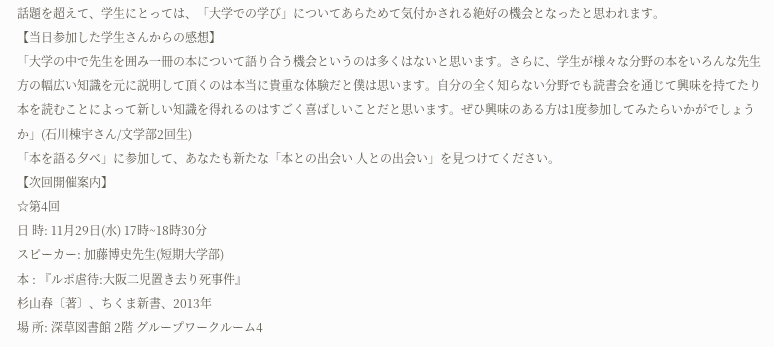話題を超えて、学生にとっては、「大学での学び」についてあらためて気付かされる絶好の機会となったと思われます。
【当日参加した学生さんからの感想】
「大学の中で先生を囲み一冊の本について語り合う機会というのは多くはないと思います。さらに、学生が様々な分野の本をいろんな先生方の幅広い知識を元に説明して頂くのは本当に貴重な体験だと僕は思います。自分の全く知らない分野でも読書会を通じて興味を持てたり本を読むことによって新しい知識を得れるのはすごく喜ばしいことだと思います。ぜひ興味のある方は1度参加してみたらいかがでしょうか」(石川棟宇さん/文学部2回生)
「本を語る夕べ」に参加して、あなたも新たな「本との出会い 人との出会い」を見つけてください。
【次回開催案内】
☆第4回
日 時: 11月29日(水) 17時~18時30分
スピーカー: 加藤博史先生(短期大学部)
本 : 『ルポ虐待:大阪二児置き去り死事件』
杉山春〔著〕、ちくま新書、2013年
場 所: 深草図書館 2階 グループワークルーム4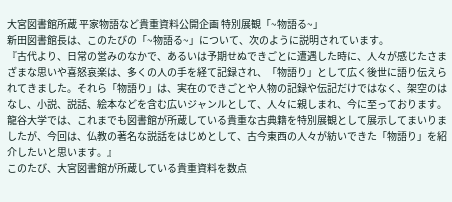大宮図書館所蔵 平家物語など貴重資料公開企画 特別展観「~物語る~」
新田図書館長は、このたびの「~物語る~」について、次のように説明されています。
『古代より、日常の営みのなかで、あるいは予期せぬできごとに遭遇した時に、人々が感じたさまざまな思いや喜怒哀楽は、多くの人の手を経て記録され、「物語り」として広く後世に語り伝えられてきました。それら「物語り」は、実在のできごとや人物の記録や伝記だけではなく、架空のはなし、小説、説話、絵本などを含む広いジャンルとして、人々に親しまれ、今に至っております。龍谷大学では、これまでも図書館が所蔵している貴重な古典籍を特別展観として展示してまいりましたが、今回は、仏教の著名な説話をはじめとして、古今東西の人々が紡いできた「物語り」を紹介したいと思います。』
このたび、大宮図書館が所蔵している貴重資料を数点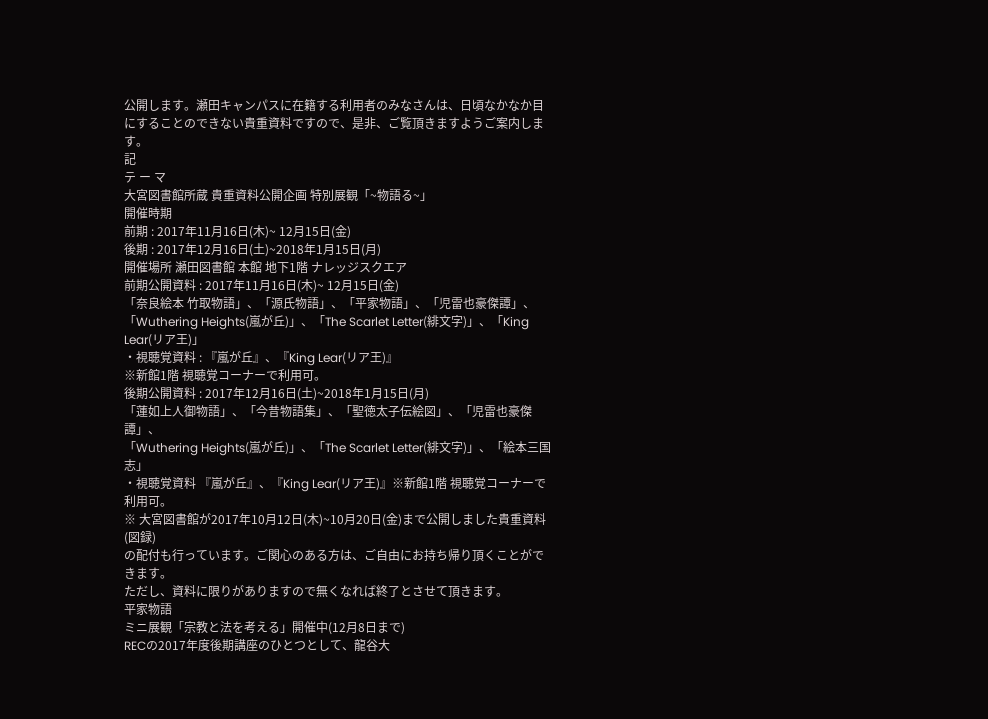公開します。瀬田キャンパスに在籍する利用者のみなさんは、日頃なかなか目にすることのできない貴重資料ですので、是非、ご覧頂きますようご案内します。
記
テ ー マ
大宮図書館所蔵 貴重資料公開企画 特別展観「~物語る~」
開催時期
前期 : 2017年11月16日(木)~ 12月15日(金)
後期 : 2017年12月16日(土)~2018年1月15日(月)
開催場所 瀬田図書館 本館 地下1階 ナレッジスクエア
前期公開資料 : 2017年11月16日(木)~ 12月15日(金)
「奈良絵本 竹取物語」、「源氏物語」、「平家物語」、「児雷也豪傑譚」、
「Wuthering Heights(嵐が丘)」、「The Scarlet Letter(緋文字)」、「King Lear(リア王)」
・視聴覚資料 : 『嵐が丘』、『King Lear(リア王)』
※新館1階 視聴覚コーナーで利用可。
後期公開資料 : 2017年12月16日(土)~2018年1月15日(月)
「蓮如上人御物語」、「今昔物語集」、「聖徳太子伝絵図」、「児雷也豪傑譚」、
「Wuthering Heights(嵐が丘)」、「The Scarlet Letter(緋文字)」、「絵本三国志」
・視聴覚資料 『嵐が丘』、『King Lear(リア王)』※新館1階 視聴覚コーナーで利用可。
※ 大宮図書館が2017年10月12日(木)~10月20日(金)まで公開しました貴重資料(図録)
の配付も行っています。ご関心のある方は、ご自由にお持ち帰り頂くことができます。
ただし、資料に限りがありますので無くなれば終了とさせて頂きます。
平家物語
ミニ展観「宗教と法を考える」開催中(12月8日まで)
RECの2017年度後期講座のひとつとして、龍谷大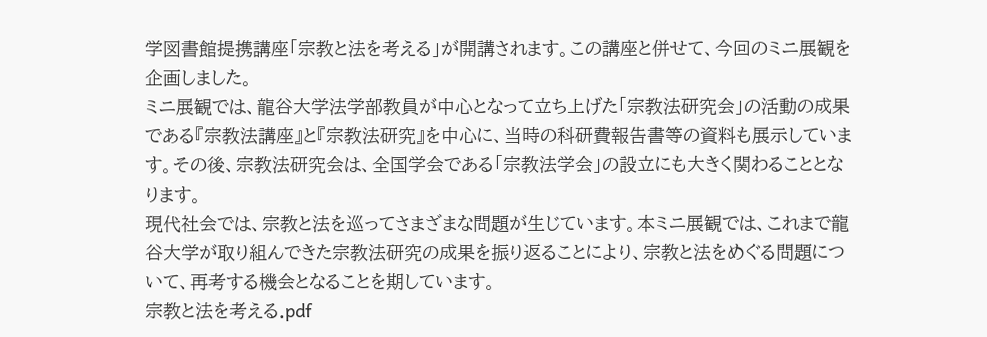学図書館提携講座「宗教と法を考える」が開講されます。この講座と併せて、今回のミニ展観を企画しました。
ミニ展観では、龍谷大学法学部教員が中心となって立ち上げた「宗教法研究会」の活動の成果である『宗教法講座』と『宗教法研究』を中心に、当時の科研費報告書等の資料も展示しています。その後、宗教法研究会は、全国学会である「宗教法学会」の設立にも大きく関わることとなります。
現代社会では、宗教と法を巡ってさまざまな問題が生じています。本ミニ展観では、これまで龍谷大学が取り組んできた宗教法研究の成果を振り返ることにより、宗教と法をめぐる問題について、再考する機会となることを期しています。
宗教と法を考える.pdf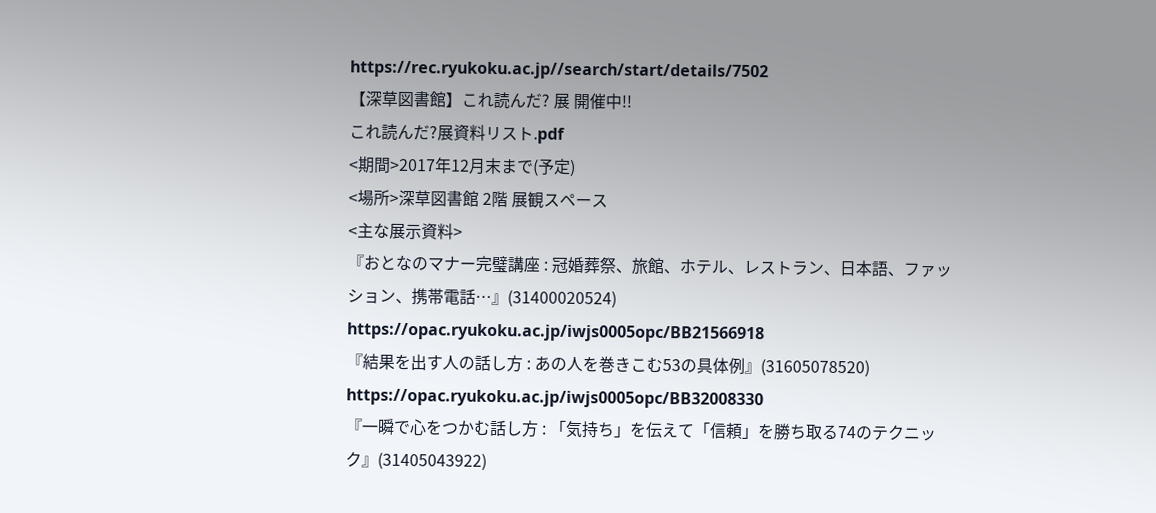https://rec.ryukoku.ac.jp//search/start/details/7502
【深草図書館】これ読んだ? 展 開催中!!
これ読んだ?展資料リスト.pdf
<期間>2017年12月末まで(予定)
<場所>深草図書館 2階 展観スペース
<主な展示資料>
『おとなのマナー完璧講座 : 冠婚葬祭、旅館、ホテル、レストラン、日本語、ファッション、携帯電話…』(31400020524)
https://opac.ryukoku.ac.jp/iwjs0005opc/BB21566918
『結果を出す人の話し方 : あの人を巻きこむ53の具体例』(31605078520)
https://opac.ryukoku.ac.jp/iwjs0005opc/BB32008330
『一瞬で心をつかむ話し方 : 「気持ち」を伝えて「信頼」を勝ち取る74のテクニック』(31405043922)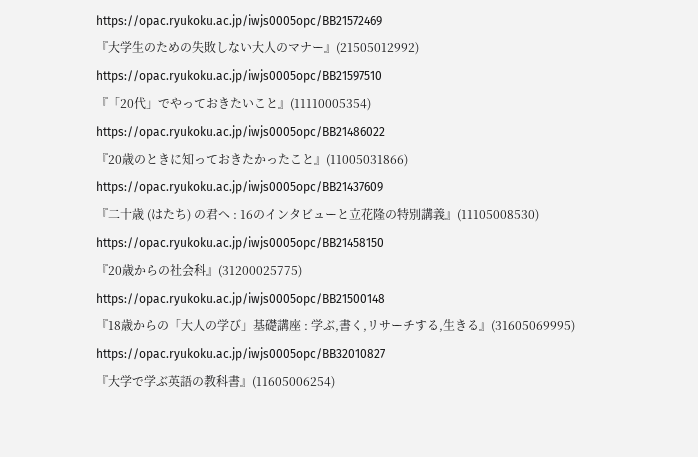https://opac.ryukoku.ac.jp/iwjs0005opc/BB21572469
『大学生のための失敗しない大人のマナー』(21505012992)
https://opac.ryukoku.ac.jp/iwjs0005opc/BB21597510
『「20代」でやっておきたいこと』(11110005354)
https://opac.ryukoku.ac.jp/iwjs0005opc/BB21486022
『20歳のときに知っておきたかったこと』(11005031866)
https://opac.ryukoku.ac.jp/iwjs0005opc/BB21437609
『二十歳 (はたち) の君へ : 16のインタビューと立花隆の特別講義』(11105008530)
https://opac.ryukoku.ac.jp/iwjs0005opc/BB21458150
『20歳からの社会科』(31200025775)
https://opac.ryukoku.ac.jp/iwjs0005opc/BB21500148
『18歳からの「大人の学び」基礎講座 : 学ぶ,書く,リサーチする,生きる』(31605069995)
https://opac.ryukoku.ac.jp/iwjs0005opc/BB32010827
『大学で学ぶ英語の教科書』(11605006254)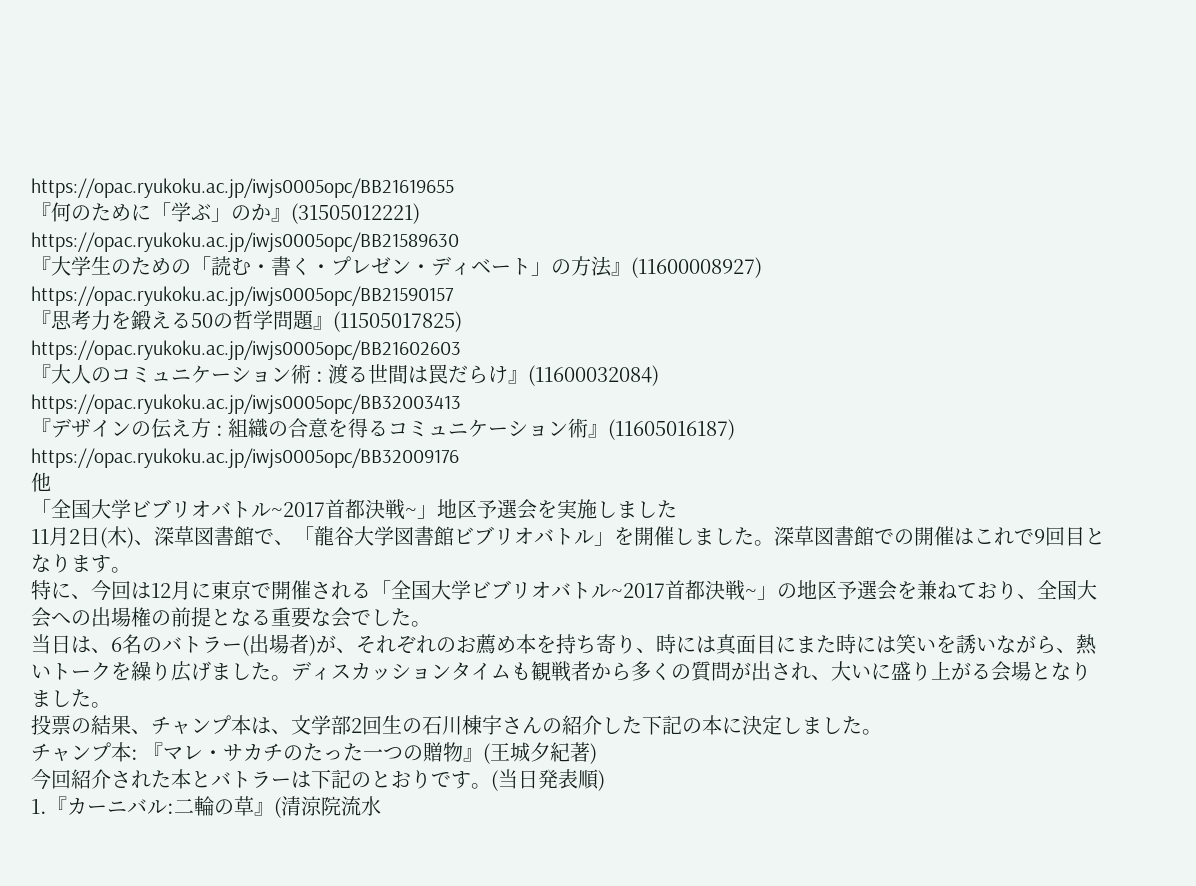https://opac.ryukoku.ac.jp/iwjs0005opc/BB21619655
『何のために「学ぶ」のか』(31505012221)
https://opac.ryukoku.ac.jp/iwjs0005opc/BB21589630
『大学生のための「読む・書く・プレゼン・ディベート」の方法』(11600008927)
https://opac.ryukoku.ac.jp/iwjs0005opc/BB21590157
『思考力を鍛える50の哲学問題』(11505017825)
https://opac.ryukoku.ac.jp/iwjs0005opc/BB21602603
『大人のコミュニケーション術 : 渡る世間は罠だらけ』(11600032084)
https://opac.ryukoku.ac.jp/iwjs0005opc/BB32003413
『デザインの伝え方 : 組織の合意を得るコミュニケーション術』(11605016187)
https://opac.ryukoku.ac.jp/iwjs0005opc/BB32009176
他
「全国大学ビブリオバトル~2017首都決戦~」地区予選会を実施しました
11月2日(木)、深草図書館で、「龍谷大学図書館ビブリオバトル」を開催しました。深草図書館での開催はこれで9回目となります。
特に、今回は12月に東京で開催される「全国大学ビブリオバトル~2017首都決戦~」の地区予選会を兼ねており、全国大会への出場権の前提となる重要な会でした。
当日は、6名のバトラー(出場者)が、それぞれのお薦め本を持ち寄り、時には真面目にまた時には笑いを誘いながら、熱いトークを繰り広げました。ディスカッションタイムも観戦者から多くの質問が出され、大いに盛り上がる会場となりました。
投票の結果、チャンプ本は、文学部2回生の石川棟宇さんの紹介した下記の本に決定しました。
チャンプ本: 『マレ・サカチのたった一つの贈物』(王城夕紀著)
今回紹介された本とバトラーは下記のとおりです。(当日発表順)
1.『カーニバル:二輪の草』(清涼院流水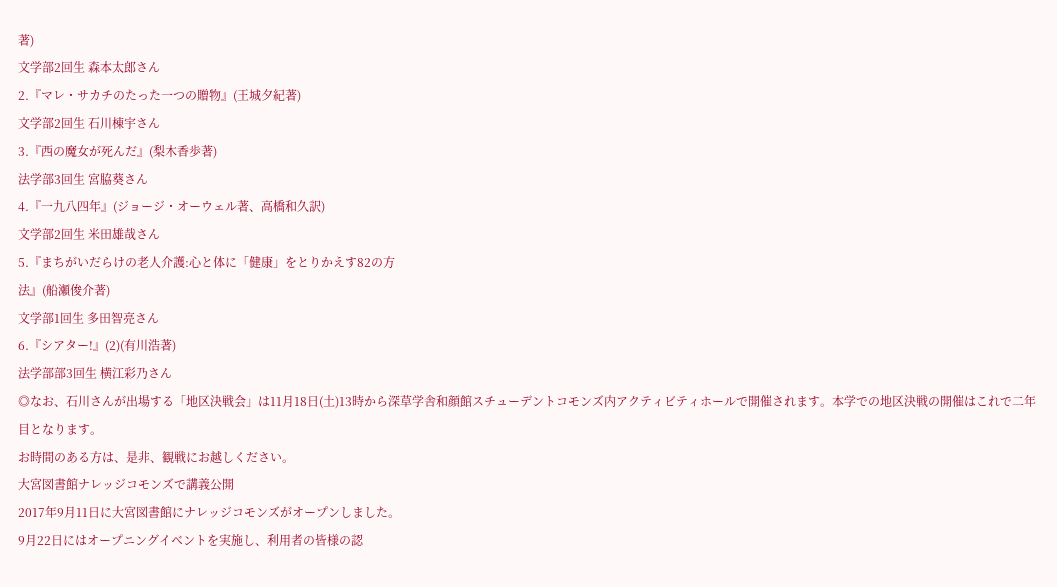著)
文学部2回生 森本太郎さん
2.『マレ・サカチのたった一つの贈物』(王城夕紀著)
文学部2回生 石川棟宇さん
3.『西の魔女が死んだ』(梨木香歩著)
法学部3回生 宮脇葵さん
4.『一九八四年』(ジョージ・オーウェル著、高橋和久訳)
文学部2回生 米田雄哉さん
5.『まちがいだらけの老人介護:心と体に「健康」をとりかえす82の方
法』(船瀬俊介著)
文学部1回生 多田智亮さん
6.『シアター!』(2)(有川浩著)
法学部部3回生 横江彩乃さん
◎なお、石川さんが出場する「地区決戦会」は11月18日(土)13時から深草学舎和顔館スチューデントコモンズ内アクティビティホールで開催されます。本学での地区決戦の開催はこれで二年目となります。
お時間のある方は、是非、観戦にお越しください。
大宮図書館ナレッジコモンズで講義公開
2017年9月11日に大宮図書館にナレッジコモンズがオープンしました。
9月22日にはオープニングイベントを実施し、利用者の皆様の認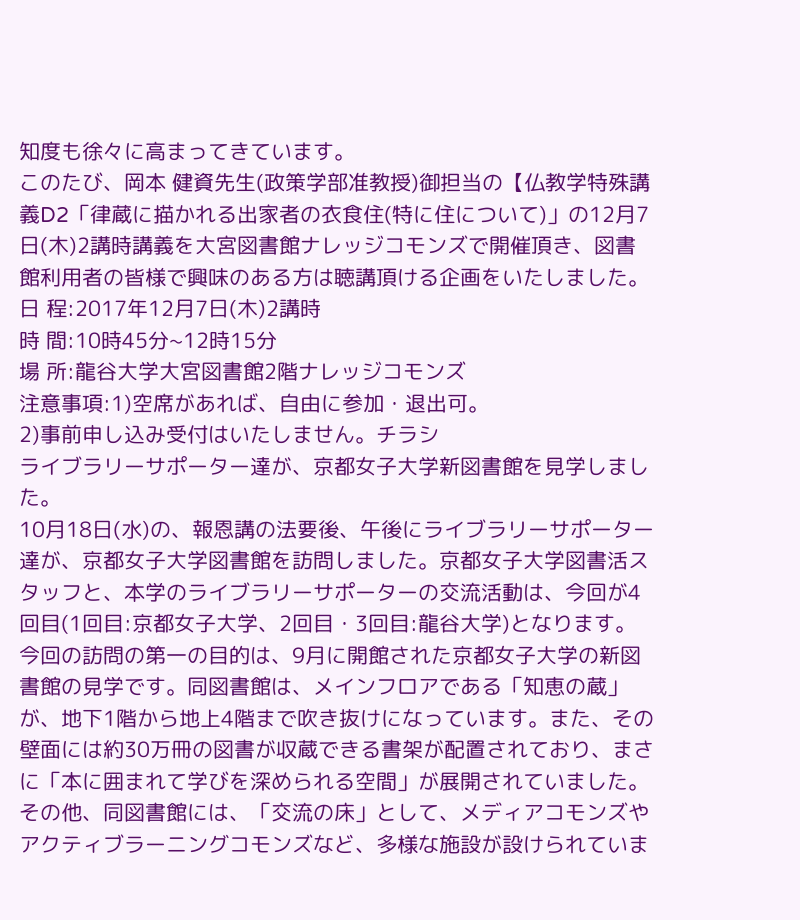知度も徐々に高まってきています。
このたび、岡本 健資先生(政策学部准教授)御担当の【仏教学特殊講義D2「律蔵に描かれる出家者の衣食住(特に住について)」の12月7日(木)2講時講義を大宮図書館ナレッジコモンズで開催頂き、図書館利用者の皆様で興味のある方は聴講頂ける企画をいたしました。
日 程:2017年12月7日(木)2講時
時 間:10時45分~12時15分
場 所:龍谷大学大宮図書館2階ナレッジコモンズ
注意事項:1)空席があれば、自由に参加・退出可。
2)事前申し込み受付はいたしません。チラシ
ライブラリーサポーター達が、京都女子大学新図書館を見学しました。
10月18日(水)の、報恩講の法要後、午後にライブラリーサポーター達が、京都女子大学図書館を訪問しました。京都女子大学図書活スタッフと、本学のライブラリーサポーターの交流活動は、今回が4回目(1回目:京都女子大学、2回目・3回目:龍谷大学)となります。
今回の訪問の第一の目的は、9月に開館された京都女子大学の新図書館の見学です。同図書館は、メインフロアである「知恵の蔵」が、地下1階から地上4階まで吹き抜けになっています。また、その壁面には約30万冊の図書が収蔵できる書架が配置されており、まさに「本に囲まれて学びを深められる空間」が展開されていました。その他、同図書館には、「交流の床」として、メディアコモンズやアクティブラーニングコモンズなど、多様な施設が設けられていま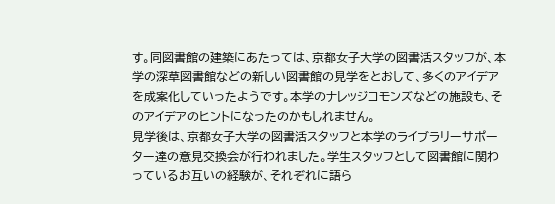す。同図書館の建築にあたっては、京都女子大学の図書活スタッフが、本学の深草図書館などの新しい図書館の見学をとおして、多くのアイデアを成案化していったようです。本学のナレッジコモンズなどの施設も、そのアイデアのヒントになったのかもしれません。
見学後は、京都女子大学の図書活スタッフと本学のライブラリーサポーター達の意見交換会が行われました。学生スタッフとして図書館に関わっているお互いの経験が、それぞれに語ら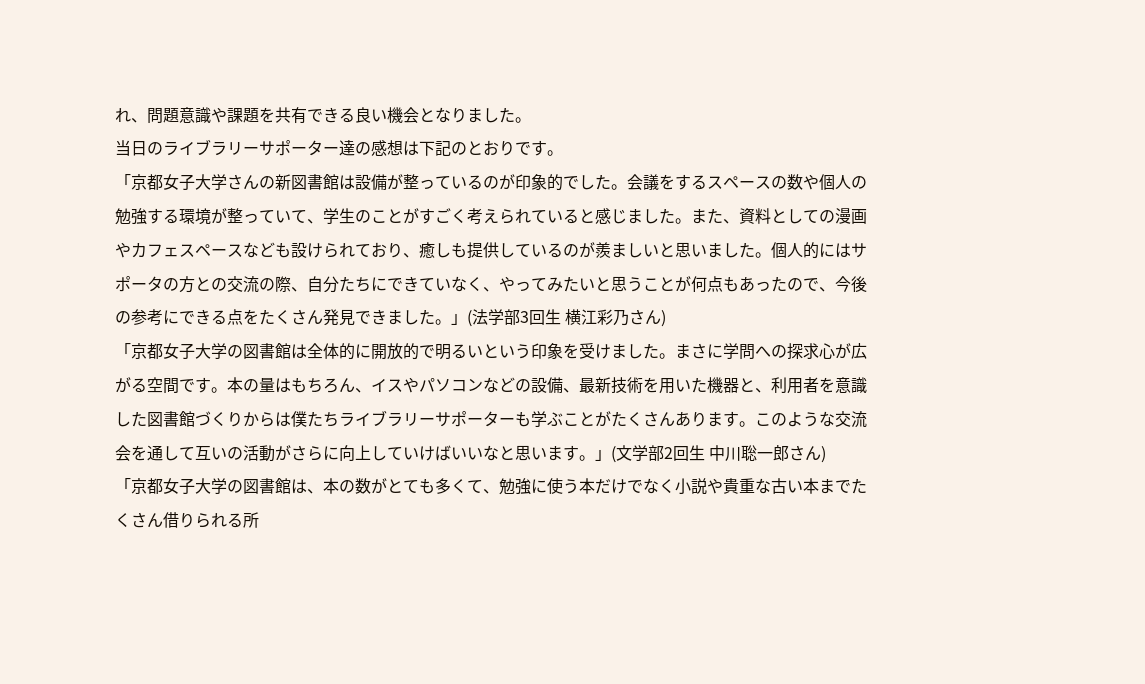れ、問題意識や課題を共有できる良い機会となりました。
当日のライブラリーサポーター達の感想は下記のとおりです。
「京都女子大学さんの新図書館は設備が整っているのが印象的でした。会議をするスペースの数や個人の勉強する環境が整っていて、学生のことがすごく考えられていると感じました。また、資料としての漫画やカフェスペースなども設けられており、癒しも提供しているのが羨ましいと思いました。個人的にはサポータの方との交流の際、自分たちにできていなく、やってみたいと思うことが何点もあったので、今後の参考にできる点をたくさん発見できました。」(法学部3回生 横江彩乃さん)
「京都女子大学の図書館は全体的に開放的で明るいという印象を受けました。まさに学問への探求心が広がる空間です。本の量はもちろん、イスやパソコンなどの設備、最新技術を用いた機器と、利用者を意識した図書館づくりからは僕たちライブラリーサポーターも学ぶことがたくさんあります。このような交流会を通して互いの活動がさらに向上していけばいいなと思います。」(文学部2回生 中川聡一郎さん)
「京都女子大学の図書館は、本の数がとても多くて、勉強に使う本だけでなく小説や貴重な古い本までたくさん借りられる所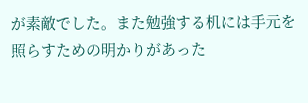が素敵でした。また勉強する机には手元を照らすための明かりがあった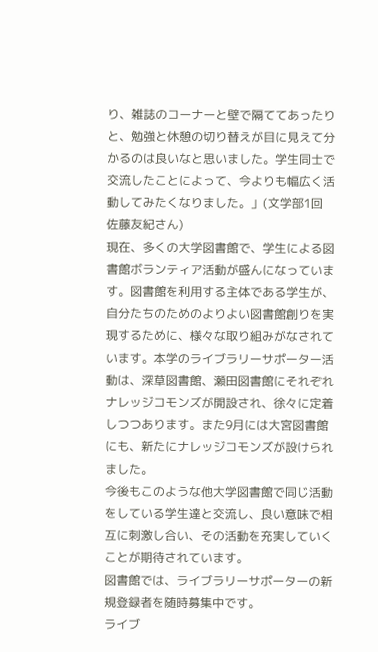り、雑誌のコーナーと壁で隔ててあったりと、勉強と休憩の切り替えが目に見えて分かるのは良いなと思いました。学生同士で交流したことによって、今よりも幅広く活動してみたくなりました。」(文学部1回 佐藤友紀さん)
現在、多くの大学図書館で、学生による図書館ボランティア活動が盛んになっています。図書館を利用する主体である学生が、自分たちのためのよりよい図書館創りを実現するために、様々な取り組みがなされています。本学のライブラリーサポーター活動は、深草図書館、瀬田図書館にそれぞれナレッジコモンズが開設され、徐々に定着しつつあります。また9月には大宮図書館にも、新たにナレッジコモンズが設けられました。
今後もこのような他大学図書館で同じ活動をしている学生達と交流し、良い意味で相互に刺激し合い、その活動を充実していくことが期待されています。
図書館では、ライブラリーサポーターの新規登録者を随時募集中です。
ライブ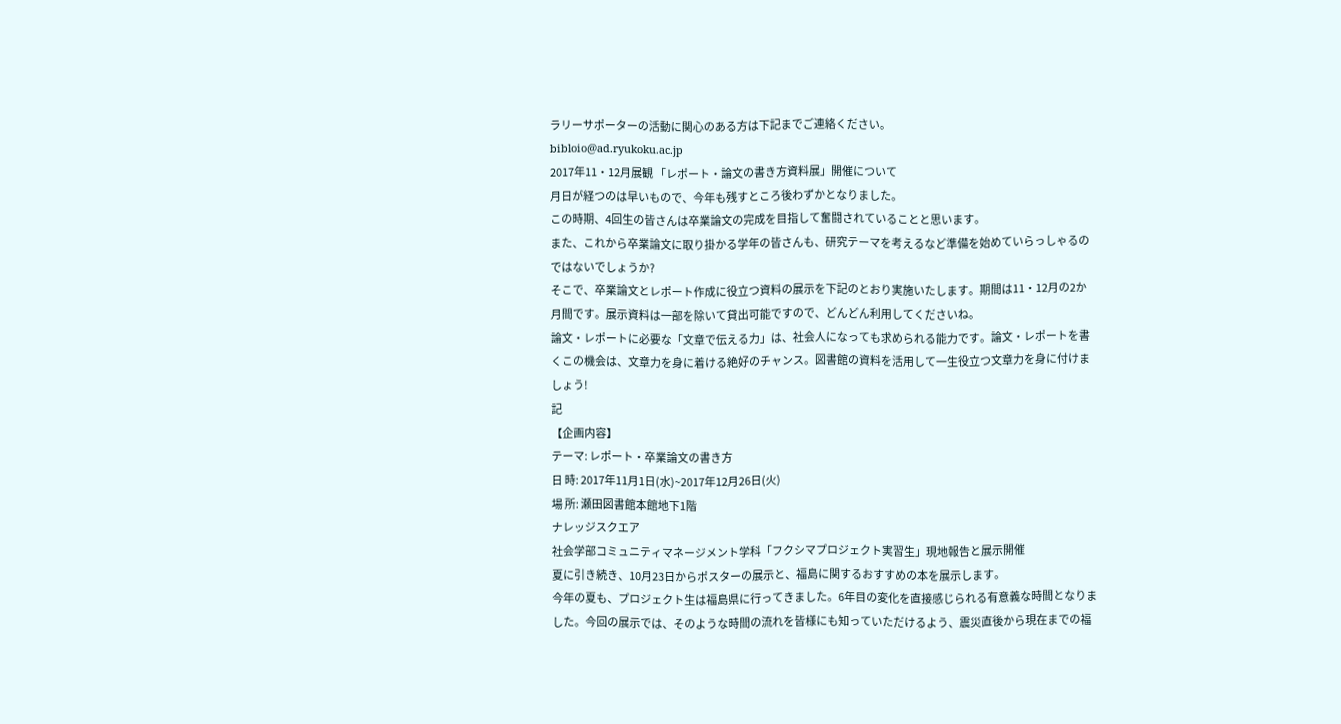ラリーサポーターの活動に関心のある方は下記までご連絡ください。
bibloio@ad.ryukoku.ac.jp
2017年11・12月展観 「レポート・論文の書き方資料展」開催について
月日が経つのは早いもので、今年も残すところ後わずかとなりました。
この時期、4回生の皆さんは卒業論文の完成を目指して奮闘されていることと思います。
また、これから卒業論文に取り掛かる学年の皆さんも、研究テーマを考えるなど準備を始めていらっしゃるのではないでしょうか?
そこで、卒業論文とレポート作成に役立つ資料の展示を下記のとおり実施いたします。期間は11・12月の2か月間です。展示資料は一部を除いて貸出可能ですので、どんどん利用してくださいね。
論文・レポートに必要な「文章で伝える力」は、社会人になっても求められる能力です。論文・レポートを書くこの機会は、文章力を身に着ける絶好のチャンス。図書館の資料を活用して一生役立つ文章力を身に付けましょう!
記
【企画内容】
テーマ: レポート・卒業論文の書き方
日 時: 2017年11月1日(水)~2017年12月26日(火)
場 所: 瀬田図書館本館地下1階
ナレッジスクエア
社会学部コミュニティマネージメント学科「フクシマプロジェクト実習生」現地報告と展示開催
夏に引き続き、10月23日からポスターの展示と、福島に関するおすすめの本を展示します。
今年の夏も、プロジェクト生は福島県に行ってきました。6年目の変化を直接感じられる有意義な時間となりました。今回の展示では、そのような時間の流れを皆様にも知っていただけるよう、震災直後から現在までの福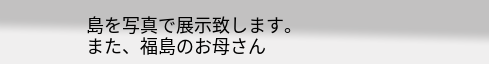島を写真で展示致します。
また、福島のお母さん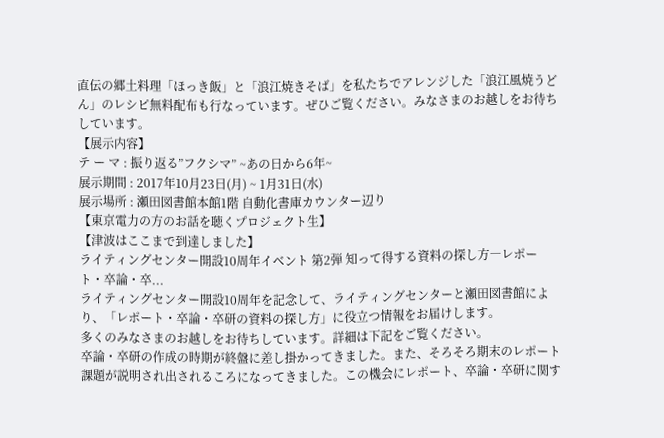直伝の郷土料理「ほっき飯」と「浪江焼きそば」を私たちでアレンジした「浪江風焼うどん」のレシピ無料配布も行なっています。ぜひご覧ください。みなさまのお越しをお待ちしています。
【展示内容】
テ ー マ : 振り返る”フクシマ” ~あの日から6年~
展示期間 : 2017年10月23日(月) ~ 1月31日(水)
展示場所 : 瀬田図書館本館1階 自動化書庫カウンター辺り
【東京電力の方のお話を聴くプロジェクト生】
【津波はここまで到達しました】
ライティングセンター開設10周年イベント 第2弾 知って得する資料の探し方―レポート・卒論・卒...
ライティングセンター開設10周年を記念して、ライティングセンターと瀬田図書館により、「レポート・卒論・卒研の資料の探し方」に役立つ情報をお届けします。
多くのみなさまのお越しをお待ちしています。詳細は下記をご覧ください。
卒論・卒研の作成の時期が終盤に差し掛かってきました。また、そろそろ期末のレポート課題が説明され出されるころになってきました。この機会にレポート、卒論・卒研に関す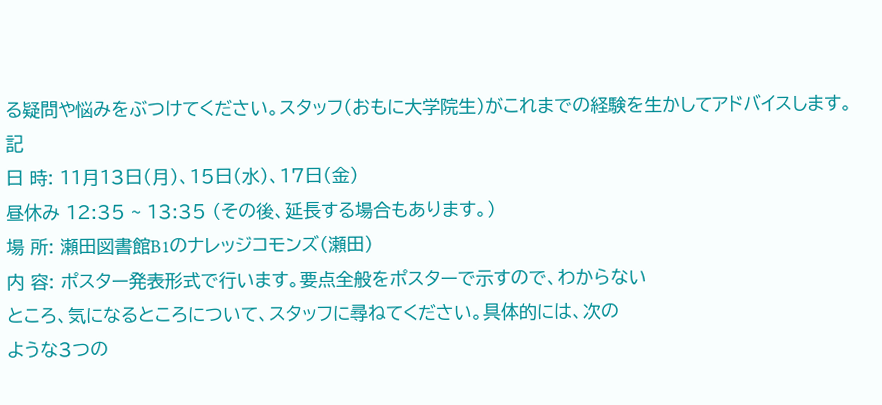る疑問や悩みをぶつけてください。スタッフ(おもに大学院生)がこれまでの経験を生かしてアドバイスします。
記
日 時: 11月13日(月)、15日(水)、17日(金)
昼休み 12:35 ~ 13:35 (その後、延長する場合もあります。)
場 所: 瀬田図書館B1のナレッジコモンズ(瀬田)
内 容: ポスター発表形式で行います。要点全般をポスターで示すので、わからない
ところ、気になるところについて、スタッフに尋ねてください。具体的には、次の
ような3つの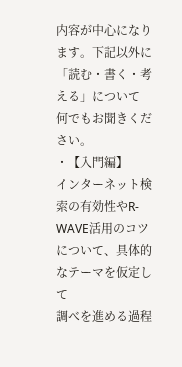内容が中心になります。下記以外に「読む・書く・考える」について
何でもお聞きください。
・【入門編】
インターネット検索の有効性やR-WAVE活用のコツについて、具体的なテーマを仮定して
調べを進める過程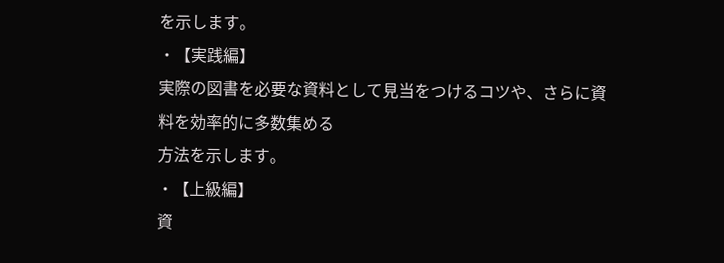を示します。
・【実践編】
実際の図書を必要な資料として見当をつけるコツや、さらに資料を効率的に多数集める
方法を示します。
・【上級編】
資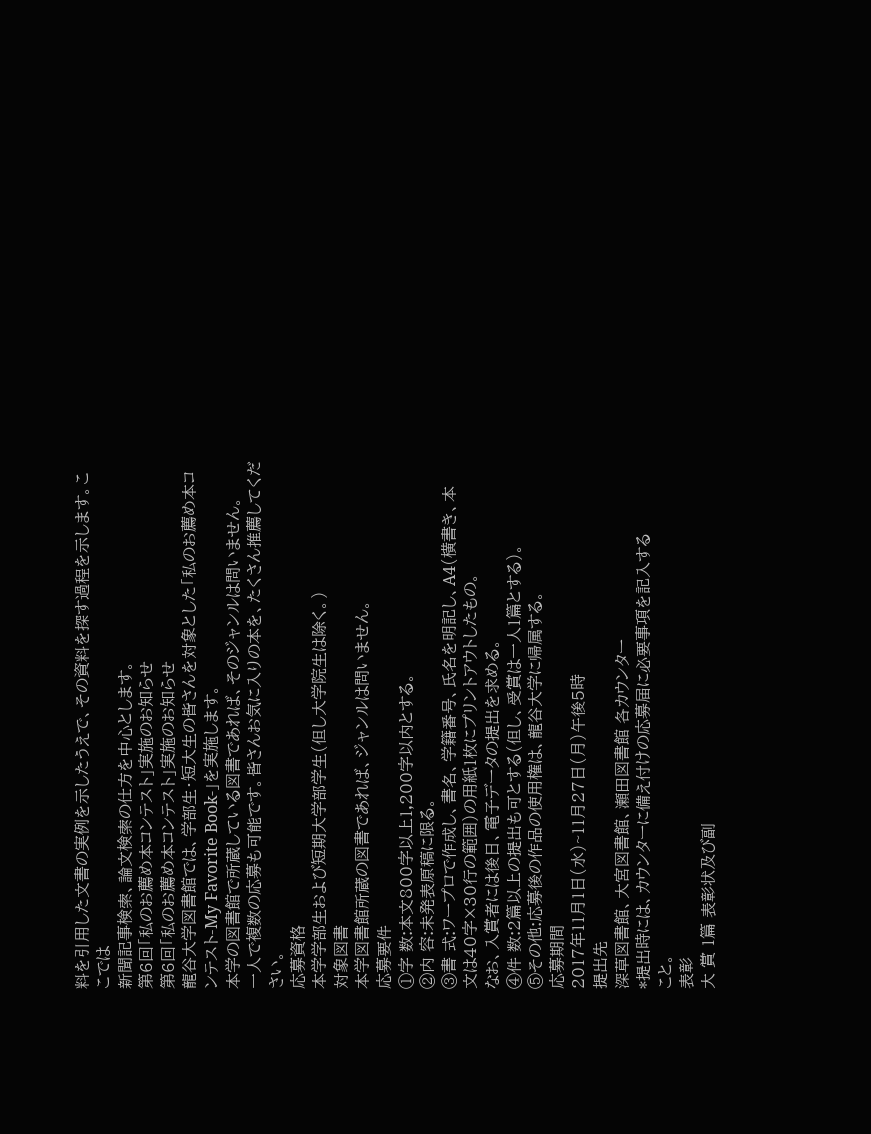料を引用した文書の実例を示したうえで、その資料を探す過程を示します。ここでは
新聞記事検索、論文検索の仕方を中心とします。
第6回「私のお薦め本コンテスト」実施のお知らせ
第6回「私のお薦め本コンテスト」実施のお知らせ
龍谷大学図書館では、学部生・短大生の皆さんを対象とした「私のお薦め本コンテスト-My Favorite Book-」を実施します。
本学の図書館で所蔵している図書であれば、そのジャンルは問いません。
一人で複数の応募も可能です。皆さんお気に入りの本を、たくさん推薦してください。
応募資格
本学学部生および短期大学部学生(但し大学院生は除く。)
対象図書
本学図書館所蔵の図書であれば、ジャンルは問いません。
応募要件
①字 数:本文800字以上1,200字以内とする。
②内 容:未発表原稿に限る。
③書 式:ワープロで作成し、書名、学籍番号、氏名を明記し、A4(横書き、本
文は40字×30行の範囲)の用紙1枚にプリントアウトしたもの。
なお、入賞者には後日、電子データの提出を求める。
④件 数:2篇以上の提出も可とする(但し、受賞は一人1篇とする)。
⑤その他:応募後の作品の使用権は、龍谷大学に帰属する。
応募期間
2017年11月1日(水)~11月27日(月)午後5時
提出先
深草図書館、大宮図書館、瀬田図書館 各カウンター
*提出時には、カウンターに備え付けの応募届に必要事項を記入する
こと。
表彰
大 賞 1篇 表彰状及び副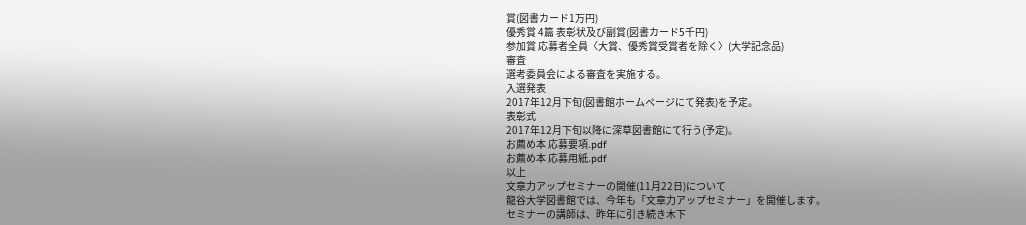賞(図書カード1万円)
優秀賞 4篇 表彰状及び副賞(図書カード5千円)
参加賞 応募者全員〈大賞、優秀賞受賞者を除く〉(大学記念品)
審査
選考委員会による審査を実施する。
入選発表
2017年12月下旬(図書館ホームページにて発表)を予定。
表彰式
2017年12月下旬以降に深草図書館にて行う(予定)。
お薦め本 応募要項.pdf
お薦め本 応募用紙.pdf
以上
文章力アップセミナーの開催(11月22日)について
龍谷大学図書館では、今年も「文章力アップセミナー」を開催します。
セミナーの講師は、昨年に引き続き木下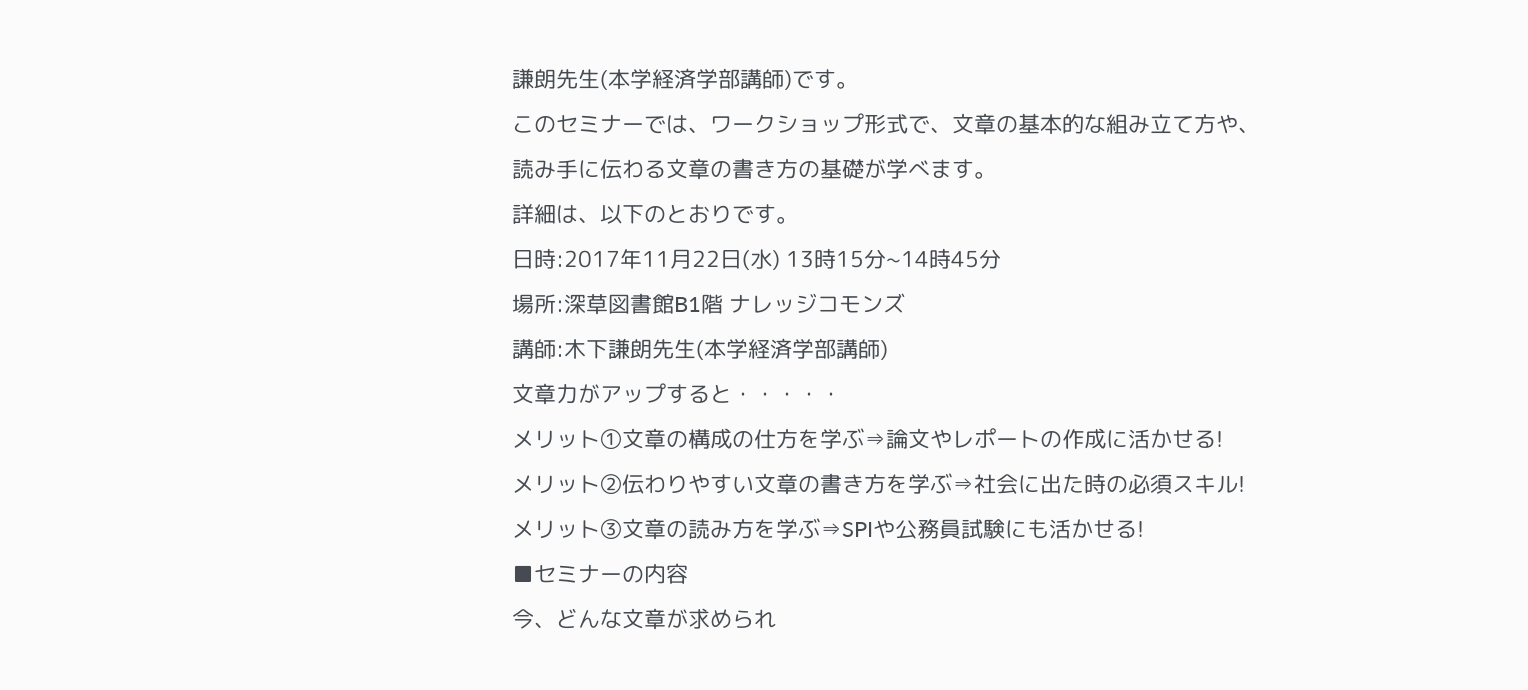謙朗先生(本学経済学部講師)です。
このセミナーでは、ワークショップ形式で、文章の基本的な組み立て方や、
読み手に伝わる文章の書き方の基礎が学べます。
詳細は、以下のとおりです。
日時:2017年11月22日(水) 13時15分~14時45分
場所:深草図書館B1階 ナレッジコモンズ
講師:木下謙朗先生(本学経済学部講師)
文章力がアップすると・・・・・
メリット①文章の構成の仕方を学ぶ⇒論文やレポートの作成に活かせる!
メリット②伝わりやすい文章の書き方を学ぶ⇒社会に出た時の必須スキル!
メリット③文章の読み方を学ぶ⇒SPIや公務員試験にも活かせる!
■セミナーの内容
今、どんな文章が求められ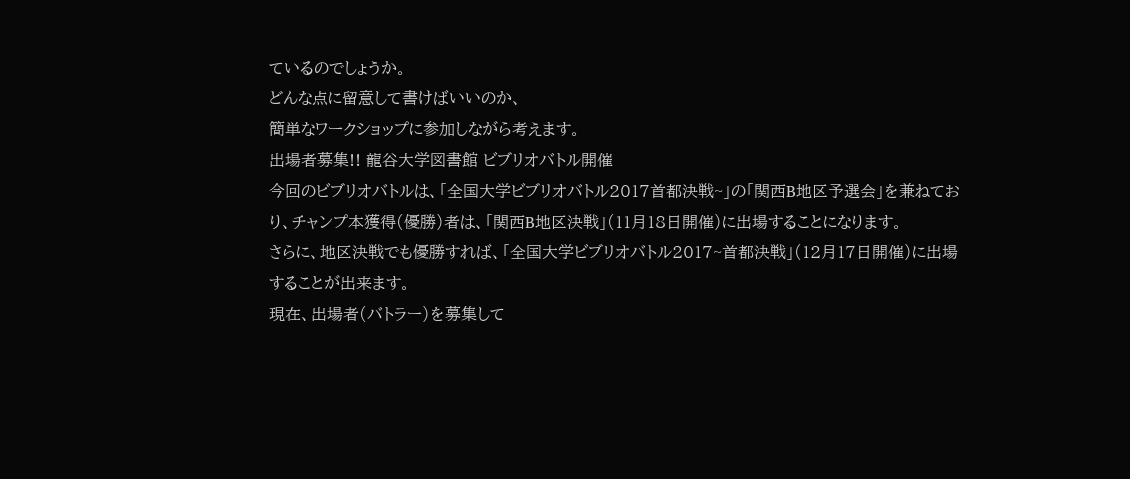ているのでしょうか。
どんな点に留意して書けばいいのか、
簡単なワークショップに参加しながら考えます。
出場者募集!! 龍谷大学図書館 ビブリオバトル開催
今回のビブリオバトルは、「全国大学ビブリオバトル2017首都決戦~」の「関西B地区予選会」を兼ねており、チャンプ本獲得(優勝)者は、「関西B地区決戦」(11月18日開催)に出場することになります。
さらに、地区決戦でも優勝すれば、「全国大学ビブリオバトル2017~首都決戦」(12月17日開催)に出場することが出来ます。
現在、出場者(バトラー)を募集して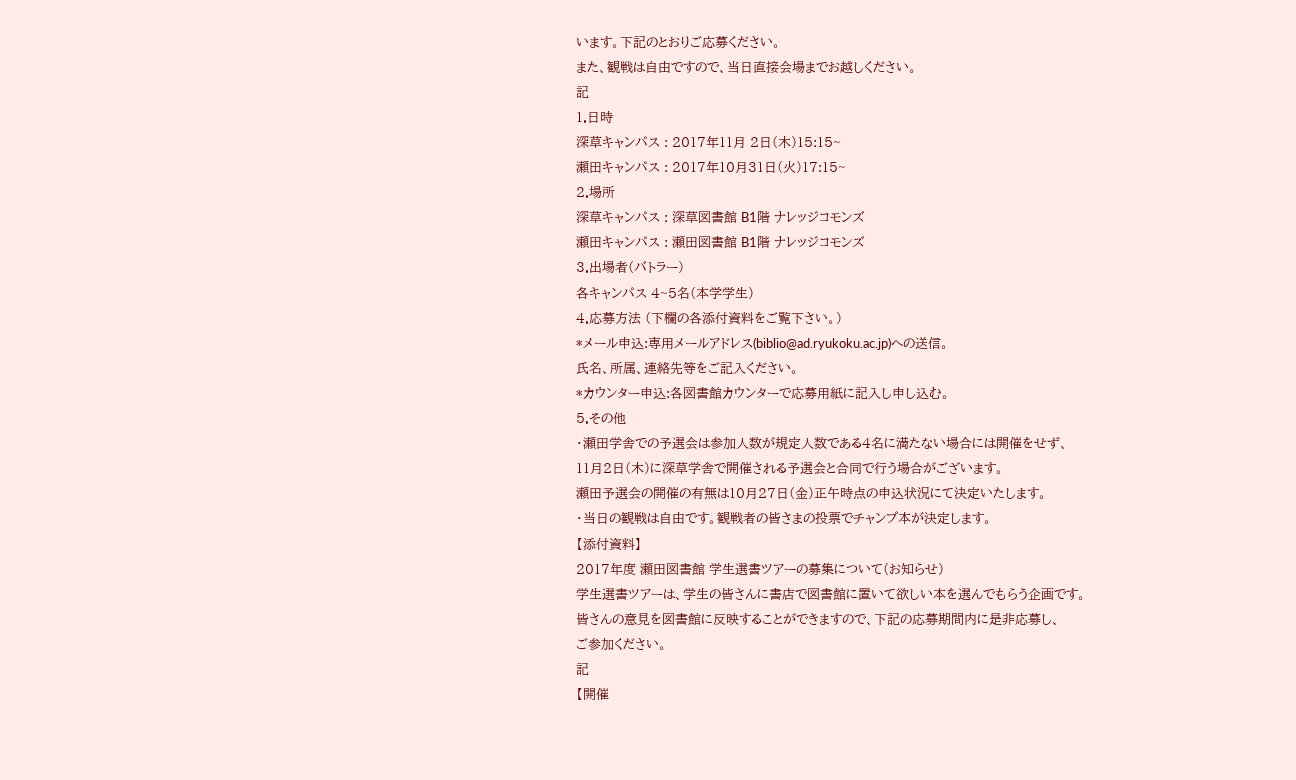います。下記のとおりご応募ください。
また、観戦は自由ですので、当日直接会場までお越しください。
記
1.日時
深草キャンパス : 2017年11月 2日(木)15:15~
瀬田キャンパス : 2017年10月31日(火)17:15~
2.場所
深草キャンパス : 深草図書館 B1階 ナレッジコモンズ
瀬田キャンパス : 瀬田図書館 B1階 ナレッジコモンズ
3.出場者(バトラー)
各キャンパス 4~5名(本学学生)
4.応募方法 (下欄の各添付資料をご覧下さい。)
*メール申込:専用メールアドレス(biblio@ad.ryukoku.ac.jp)への送信。
氏名、所属、連絡先等をご記入ください。
*カウンター申込:各図書館カウンターで応募用紙に記入し申し込む。
5.その他
・瀬田学舎での予選会は参加人数が規定人数である4名に満たない場合には開催をせず、
11月2日(木)に深草学舎で開催される予選会と合同で行う場合がございます。
瀬田予選会の開催の有無は10月27日(金)正午時点の申込状況にて決定いたします。
・当日の観戦は自由です。観戦者の皆さまの投票でチャンプ本が決定します。
【添付資料】
2017年度 瀬田図書館 学生選書ツアーの募集について(お知らせ)
学生選書ツアーは、学生の皆さんに書店で図書館に置いて欲しい本を選んでもらう企画です。
皆さんの意見を図書館に反映することができますので、下記の応募期間内に是非応募し、
ご参加ください。
記
【開催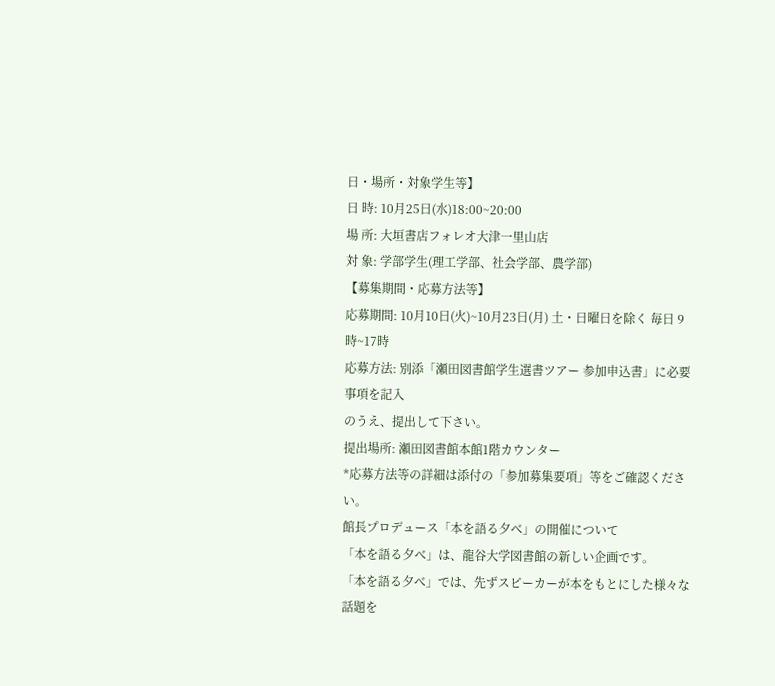日・場所・対象学生等】
日 時: 10月25日(水)18:00~20:00
場 所: 大垣書店フォレオ大津一里山店
対 象: 学部学生(理工学部、社会学部、農学部)
【募集期間・応募方法等】
応募期間: 10月10日(火)~10月23日(月) 土・日曜日を除く 毎日 9時~17時
応募方法: 別添「瀬田図書館学生選書ツアー 参加申込書」に必要事項を記入
のうえ、提出して下さい。
提出場所: 瀬田図書館本館1階カウンター
*応募方法等の詳細は添付の「参加募集要項」等をご確認ください。
館長プロデュース「本を語る夕べ」の開催について
「本を語る夕べ」は、龍谷大学図書館の新しい企画です。
「本を語る夕べ」では、先ずスピーカーが本をもとにした様々な話題を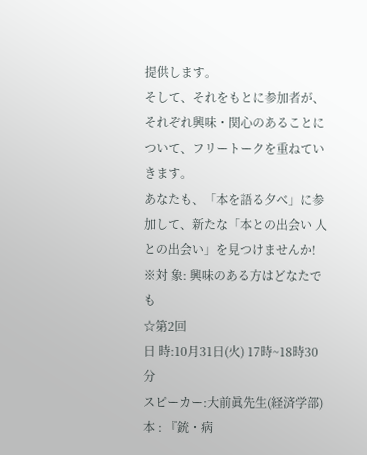提供します。
そして、それをもとに参加者が、それぞれ興味・関心のあることについて、フリートークを重ねていきます。
あなたも、「本を語る夕べ」に参加して、新たな「本との出会い 人との出会い」を見つけませんか!
※対 象: 興味のある方はどなたでも
☆第2回
日 時:10月31日(火) 17時~18時30分
スピーカー:大前眞先生(経済学部)
本 : 『銃・病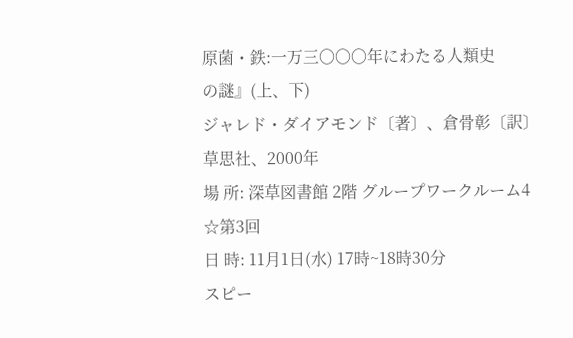原菌・鉄:一万三〇〇〇年にわたる人類史
の謎』(上、下)
ジャレド・ダイアモンド〔著〕、倉骨彰〔訳〕
草思社、2000年
場 所: 深草図書館 2階 グループワークルーム4
☆第3回
日 時: 11月1日(水) 17時~18時30分
スピー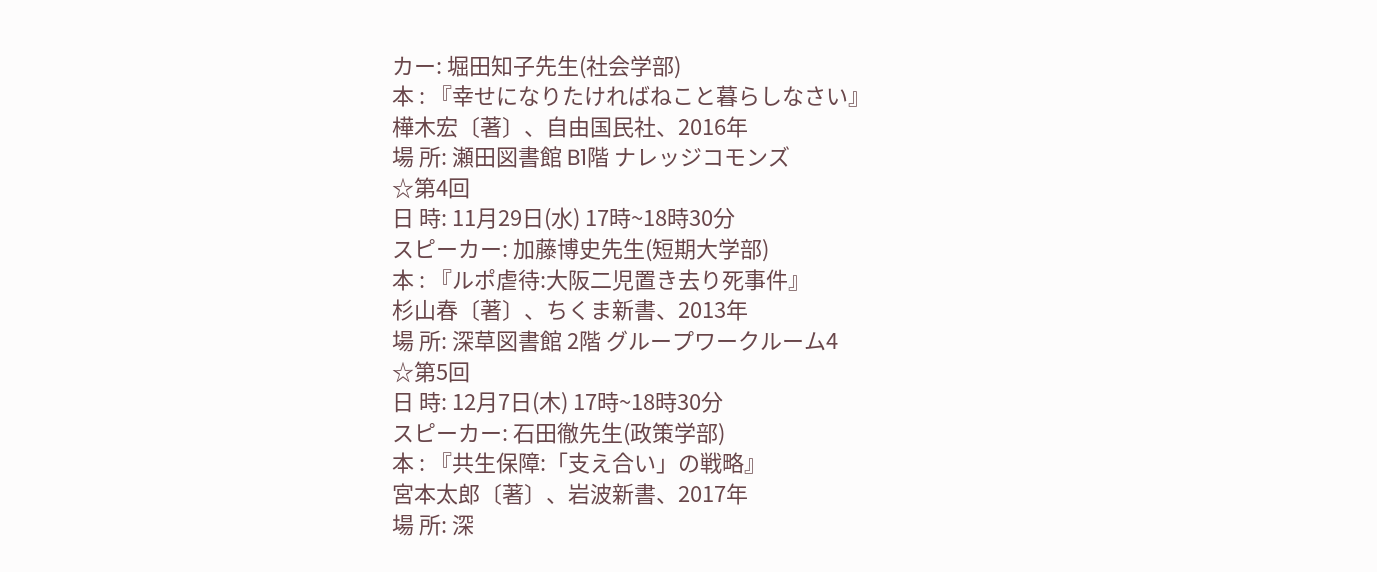カー: 堀田知子先生(社会学部)
本 : 『幸せになりたければねこと暮らしなさい』
樺木宏〔著〕、自由国民社、2016年
場 所: 瀬田図書館 B1階 ナレッジコモンズ
☆第4回
日 時: 11月29日(水) 17時~18時30分
スピーカー: 加藤博史先生(短期大学部)
本 : 『ルポ虐待:大阪二児置き去り死事件』
杉山春〔著〕、ちくま新書、2013年
場 所: 深草図書館 2階 グループワークルーム4
☆第5回
日 時: 12月7日(木) 17時~18時30分
スピーカー: 石田徹先生(政策学部)
本 : 『共生保障:「支え合い」の戦略』
宮本太郎〔著〕、岩波新書、2017年
場 所: 深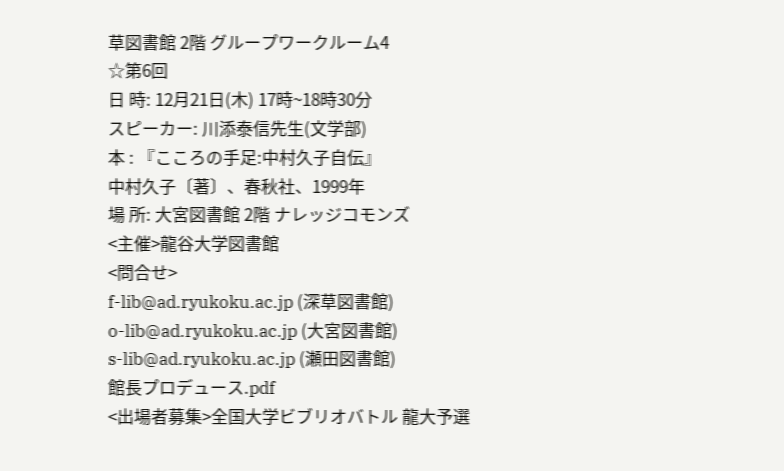草図書館 2階 グループワークルーム4
☆第6回
日 時: 12月21日(木) 17時~18時30分
スピーカー: 川添泰信先生(文学部)
本 : 『こころの手足:中村久子自伝』
中村久子〔著〕、春秋社、1999年
場 所: 大宮図書館 2階 ナレッジコモンズ
<主催>龍谷大学図書館
<問合せ>
f-lib@ad.ryukoku.ac.jp (深草図書館)
o-lib@ad.ryukoku.ac.jp (大宮図書館)
s-lib@ad.ryukoku.ac.jp (瀬田図書館)
館長プロデュース.pdf
<出場者募集>全国大学ビブリオバトル 龍大予選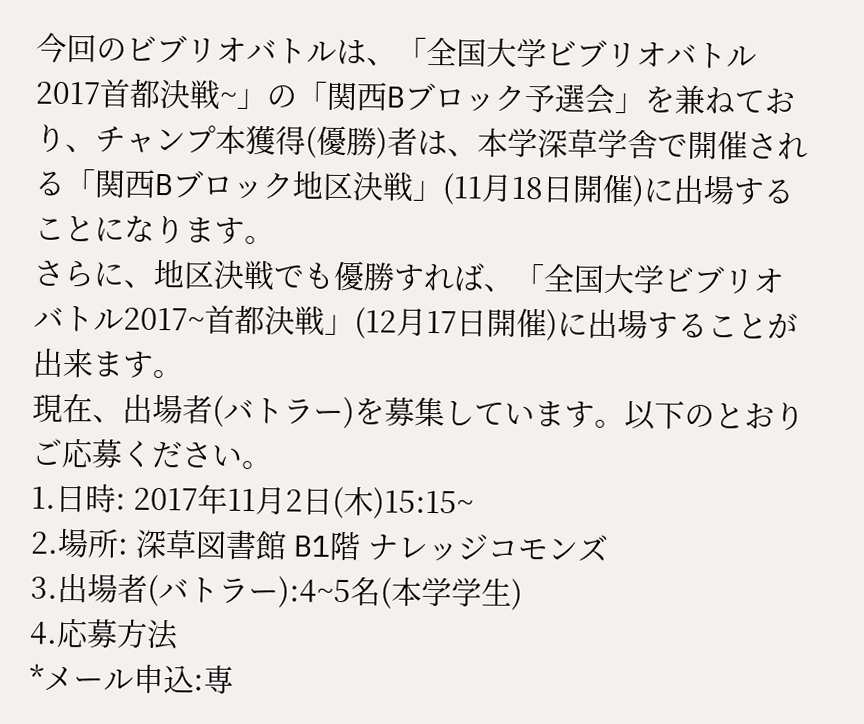今回のビブリオバトルは、「全国大学ビブリオバトル2017首都決戦~」の「関西Bブロック予選会」を兼ねており、チャンプ本獲得(優勝)者は、本学深草学舎で開催される「関西Bブロック地区決戦」(11月18日開催)に出場することになります。
さらに、地区決戦でも優勝すれば、「全国大学ビブリオバトル2017~首都決戦」(12月17日開催)に出場することが出来ます。
現在、出場者(バトラー)を募集しています。以下のとおりご応募ください。
1.日時: 2017年11月2日(木)15:15~
2.場所: 深草図書館 B1階 ナレッジコモンズ
3.出場者(バトラー):4~5名(本学学生)
4.応募方法
*メール申込:専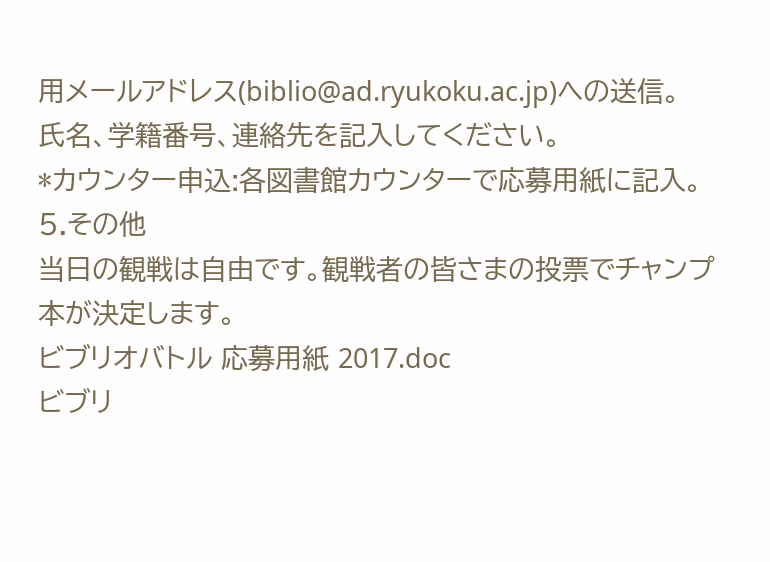用メールアドレス(biblio@ad.ryukoku.ac.jp)への送信。
氏名、学籍番号、連絡先を記入してください。
*カウンター申込:各図書館カウンターで応募用紙に記入。
5.その他
当日の観戦は自由です。観戦者の皆さまの投票でチャンプ本が決定します。
ビブリオバトル 応募用紙 2017.doc
ビブリ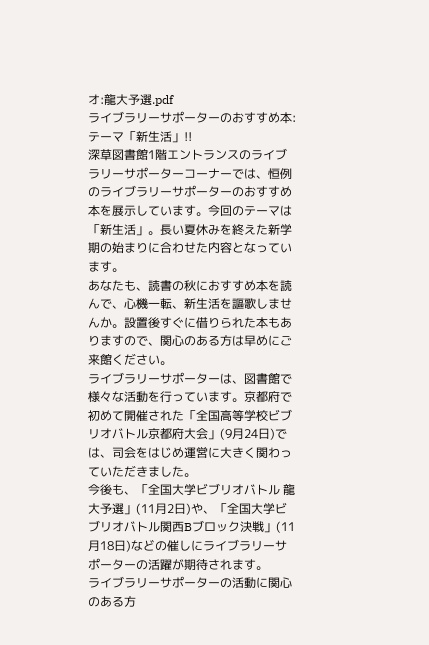オ:龍大予選.pdf
ライブラリーサポーターのおすすめ本:テーマ「新生活」!!
深草図書館1階エントランスのライブラリーサポーターコーナーでは、恒例のライブラリーサポーターのおすすめ本を展示しています。今回のテーマは「新生活」。長い夏休みを終えた新学期の始まりに合わせた内容となっています。
あなたも、読書の秋におすすめ本を読んで、心機一転、新生活を謳歌しませんか。設置後すぐに借りられた本もありますので、関心のある方は早めにご来館ください。
ライブラリーサポーターは、図書館で様々な活動を行っています。京都府で初めて開催された「全国高等学校ビブリオバトル京都府大会」(9月24日)では、司会をはじめ運営に大きく関わっていただきました。
今後も、「全国大学ビブリオバトル 龍大予選」(11月2日)や、「全国大学ビブリオバトル関西Bブロック決戦」(11月18日)などの催しにライブラリーサポーターの活躍が期待されます。
ライブラリーサポーターの活動に関心のある方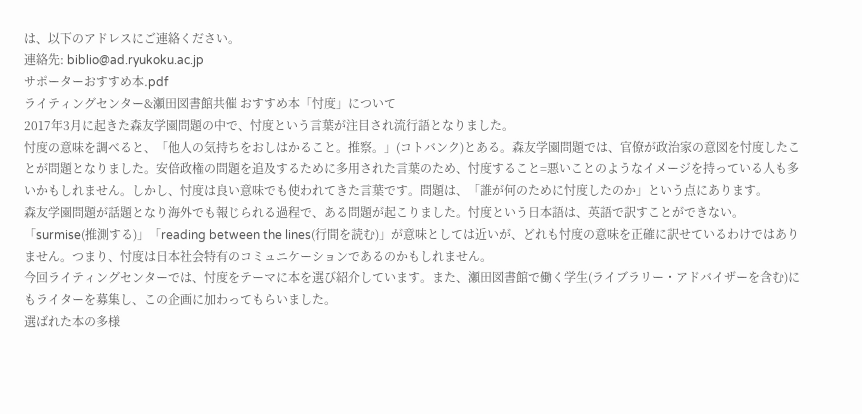は、以下のアドレスにご連絡ください。
連絡先: biblio@ad.ryukoku.ac.jp
サポーターおすすめ本.pdf
ライティングセンター&瀬田図書館共催 おすすめ本「忖度」について
2017年3月に起きた森友学園問題の中で、忖度という言葉が注目され流行語となりました。
忖度の意味を調べると、「他人の気持ちをおしはかること。推察。」(コトバンク)とある。森友学園問題では、官僚が政治家の意図を忖度したことが問題となりました。安倍政権の問題を追及するために多用された言葉のため、忖度すること=悪いことのようなイメージを持っている人も多いかもしれません。しかし、忖度は良い意味でも使われてきた言葉です。問題は、「誰が何のために忖度したのか」という点にあります。
森友学園問題が話題となり海外でも報じられる過程で、ある問題が起こりました。忖度という日本語は、英語で訳すことができない。「surmise(推測する)」「reading between the lines(行間を読む)」が意味としては近いが、どれも忖度の意味を正確に訳せているわけではありません。つまり、忖度は日本社会特有のコミュニケーションであるのかもしれません。
今回ライティングセンターでは、忖度をテーマに本を選び紹介しています。また、瀬田図書館で働く学生(ライブラリー・アドバイザーを含む)にもライターを募集し、この企画に加わってもらいました。
選ばれた本の多様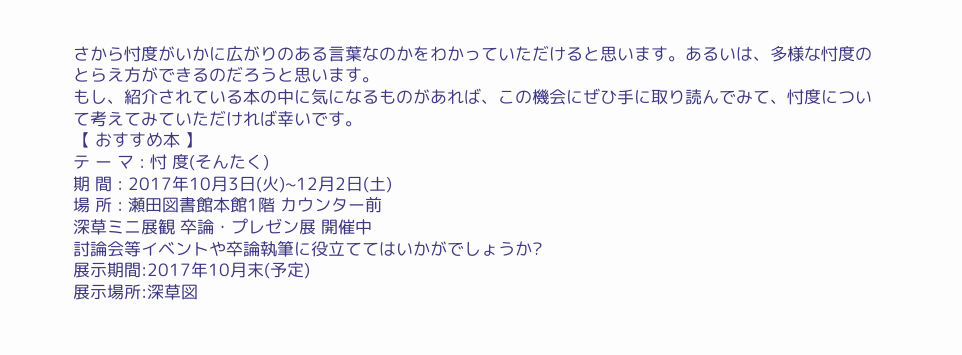さから忖度がいかに広がりのある言葉なのかをわかっていただけると思います。あるいは、多様な忖度のとらえ方ができるのだろうと思います。
もし、紹介されている本の中に気になるものがあれば、この機会にぜひ手に取り読んでみて、忖度について考えてみていただければ幸いです。
【 おすすめ本 】
テ ー マ : 忖 度(そんたく)
期 間 : 2017年10月3日(火)~12月2日(土)
場 所 : 瀬田図書館本館1階 カウンター前
深草ミニ展観 卒論・プレゼン展 開催中
討論会等イベントや卒論執筆に役立ててはいかがでしょうか?
展示期間:2017年10月末(予定)
展示場所:深草図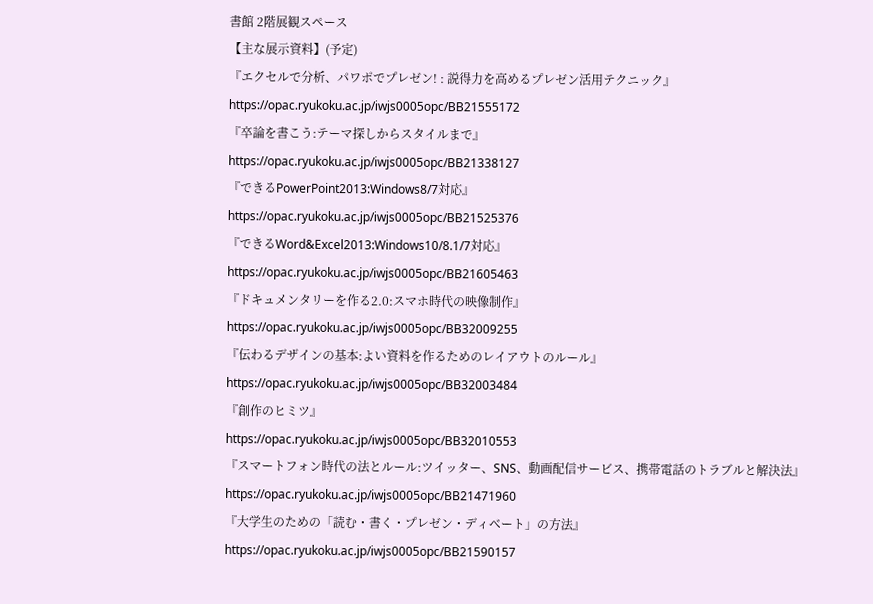書館 2階展観スペース
【主な展示資料】(予定)
『エクセルで分析、パワポでプレゼン! : 説得力を高めるプレゼン活用テクニック』
https://opac.ryukoku.ac.jp/iwjs0005opc/BB21555172
『卒論を書こう:テーマ探しからスタイルまで』
https://opac.ryukoku.ac.jp/iwjs0005opc/BB21338127
『できるPowerPoint2013:Windows8/7対応』
https://opac.ryukoku.ac.jp/iwjs0005opc/BB21525376
『できるWord&Excel2013:Windows10/8.1/7対応』
https://opac.ryukoku.ac.jp/iwjs0005opc/BB21605463
『ドキュメンタリーを作る2.0:スマホ時代の映像制作』
https://opac.ryukoku.ac.jp/iwjs0005opc/BB32009255
『伝わるデザインの基本:よい資料を作るためのレイアウトのルール』
https://opac.ryukoku.ac.jp/iwjs0005opc/BB32003484
『創作のヒミツ』
https://opac.ryukoku.ac.jp/iwjs0005opc/BB32010553
『スマートフォン時代の法とルール:ツイッター、SNS、動画配信サービス、携帯電話のトラブルと解決法』
https://opac.ryukoku.ac.jp/iwjs0005opc/BB21471960
『大学生のための「読む・書く・プレゼン・ディベート」の方法』
https://opac.ryukoku.ac.jp/iwjs0005opc/BB21590157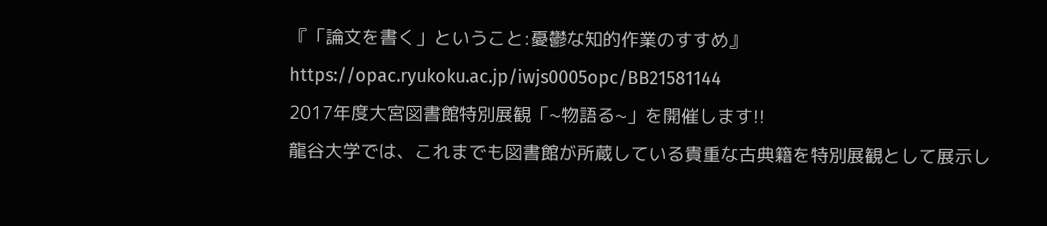『「論文を書く」ということ:憂鬱な知的作業のすすめ』
https://opac.ryukoku.ac.jp/iwjs0005opc/BB21581144
2017年度大宮図書館特別展観「~物語る~」を開催します!!
龍谷大学では、これまでも図書館が所蔵している貴重な古典籍を特別展観として展示し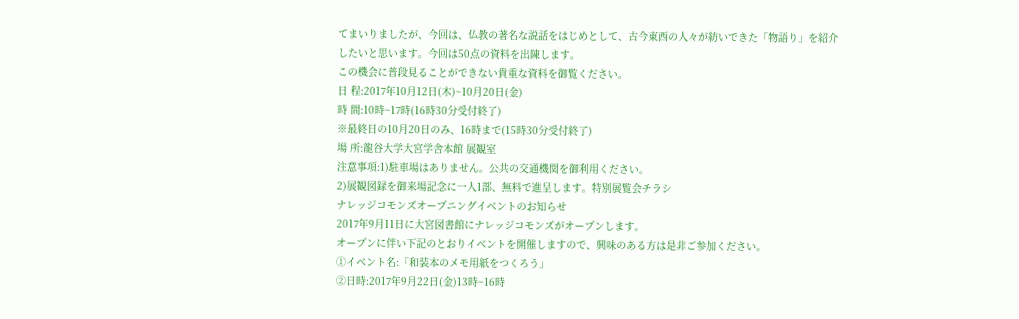てまいりましたが、今回は、仏教の著名な説話をはじめとして、古今東西の人々が紡いできた「物語り」を紹介したいと思います。今回は50点の資料を出陳します。
この機会に普段見ることができない貴重な資料を御覧ください。
日 程:2017年10月12日(木)~10月20日(金)
時 間:10時~17時(16時30分受付終了)
※最終日の10月20日のみ、16時まで(15時30分受付終了)
場 所:龍谷大学大宮学舎本館 展観室
注意事項:1)駐車場はありません。公共の交通機関を御利用ください。
2)展観図録を御来場記念に一人1部、無料で進呈します。特別展覧会チラシ
ナレッジコモンズオープニングイベントのお知らせ
2017年9月11日に大宮図書館にナレッジコモンズがオープンします。
オープンに伴い下記のとおりイベントを開催しますので、興味のある方は是非ご参加ください。
①イベント名:「和装本のメモ用紙をつくろう」
②日時:2017年9月22日(金)13時~16時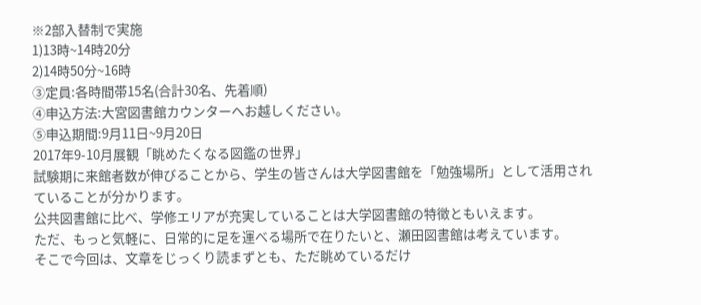※2部入替制で実施
1)13時~14時20分
2)14時50分~16時
③定員:各時間帯15名(合計30名、先着順)
④申込方法:大宮図書館カウンターへお越しください。
⑤申込期間:9月11日~9月20日
2017年9-10月展観「眺めたくなる図鑑の世界」
試験期に来館者数が伸びることから、学生の皆さんは大学図書館を「勉強場所」として活用されていることが分かります。
公共図書館に比べ、学修エリアが充実していることは大学図書館の特徴ともいえます。
ただ、もっと気軽に、日常的に足を運べる場所で在りたいと、瀬田図書館は考えています。
そこで今回は、文章をじっくり読まずとも、ただ眺めているだけ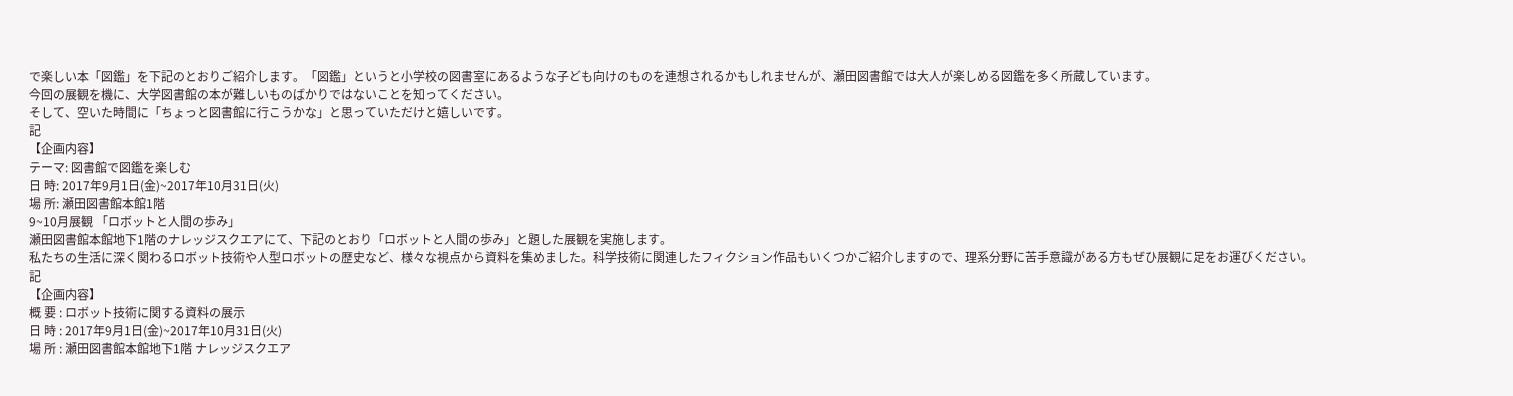で楽しい本「図鑑」を下記のとおりご紹介します。「図鑑」というと小学校の図書室にあるような子ども向けのものを連想されるかもしれませんが、瀬田図書館では大人が楽しめる図鑑を多く所蔵しています。
今回の展観を機に、大学図書館の本が難しいものばかりではないことを知ってください。
そして、空いた時間に「ちょっと図書館に行こうかな」と思っていただけと嬉しいです。
記
【企画内容】
テーマ: 図書館で図鑑を楽しむ
日 時: 2017年9月1日(金)~2017年10月31日(火)
場 所: 瀬田図書館本館1階
9~10月展観 「ロボットと人間の歩み」
瀬田図書館本館地下1階のナレッジスクエアにて、下記のとおり「ロボットと人間の歩み」と題した展観を実施します。
私たちの生活に深く関わるロボット技術や人型ロボットの歴史など、様々な視点から資料を集めました。科学技術に関連したフィクション作品もいくつかご紹介しますので、理系分野に苦手意識がある方もぜひ展観に足をお運びください。
記
【企画内容】
概 要 : ロボット技術に関する資料の展示
日 時 : 2017年9月1日(金)~2017年10月31日(火)
場 所 : 瀬田図書館本館地下1階 ナレッジスクエア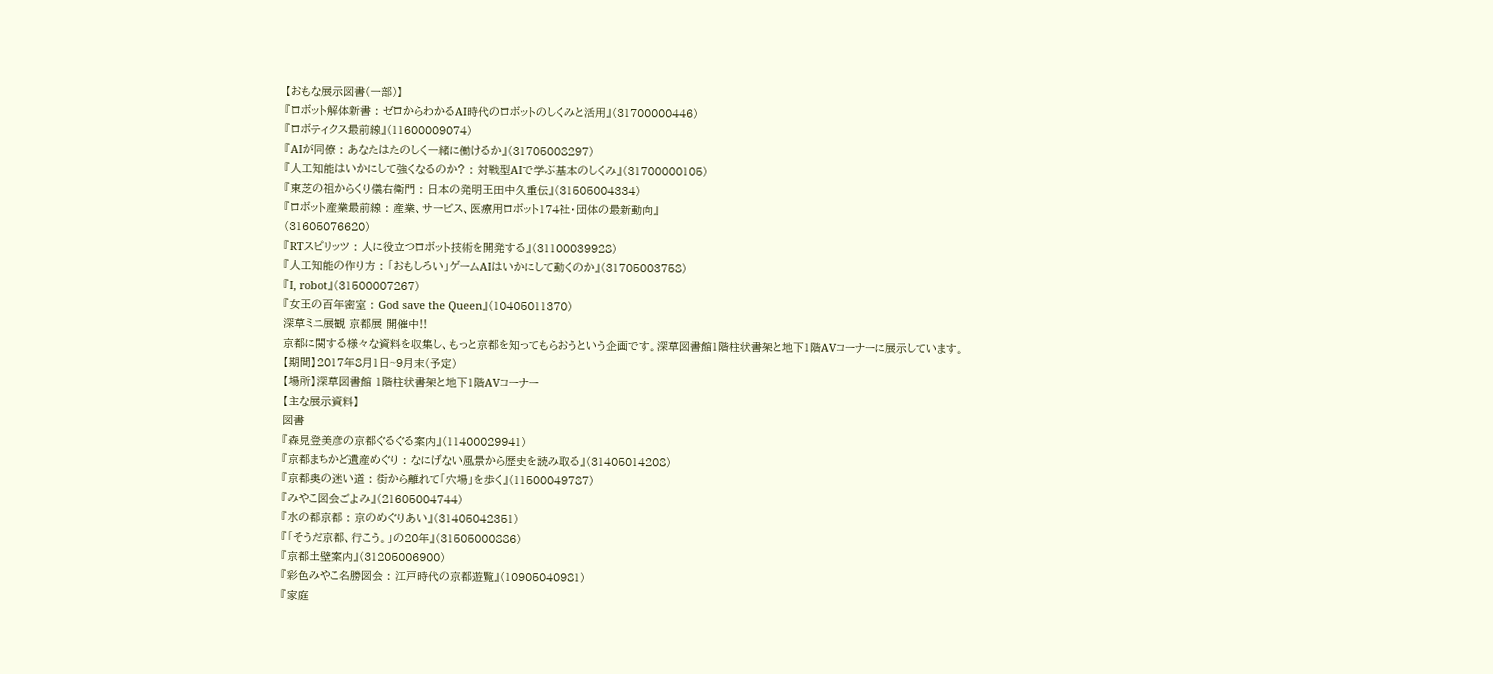【おもな展示図書(一部)】
『ロボット解体新書 : ゼロからわかるAI時代のロボットのしくみと活用』(31700000446)
『ロボティクス最前線』(11600009074)
『AIが同僚 : あなたはたのしく一緒に働けるか』(31705008297)
『人工知能はいかにして強くなるのか? : 対戦型AIで学ぶ基本のしくみ』(31700000105)
『東芝の祖からくり儀右衛門 : 日本の発明王田中久重伝』(31505004334)
『ロボット産業最前線 : 産業、サービス、医療用ロボット174社・団体の最新動向』
(31605076620)
『RTスピリッツ : 人に役立つロボット技術を開発する』(31100039928)
『人工知能の作り方 : 「おもしろい」ゲームAIはいかにして動くのか』(31705003758)
『I, robot』(31500007267)
『女王の百年密室 : God save the Queen』(10405011370)
深草ミニ展観 京都展 開催中!!
京都に関する様々な資料を収集し、もっと京都を知ってもらおうという企画です。深草図書館1階柱状書架と地下1階AVコーナーに展示しています。
【期間】2017年8月1日~9月末(予定)
【場所】深草図書館 1階柱状書架と地下1階AVコーナー
【主な展示資料】
図書
『森見登美彦の京都ぐるぐる案内』(11400029941)
『京都まちかど遺産めぐり : なにげない風景から歴史を読み取る』(31405014208)
『京都奥の迷い道 : 街から離れて「穴場」を歩く』(11500049787)
『みやこ図会ごよみ』(21605004744)
『水の都京都 : 京のめぐりあい』(31405042351)
『「そうだ京都、行こう。」の20年』(31505000886)
『京都土壁案内』(31205006900)
『彩色みやこ名勝図会 : 江戸時代の京都遊覧』(10905040981)
『家庭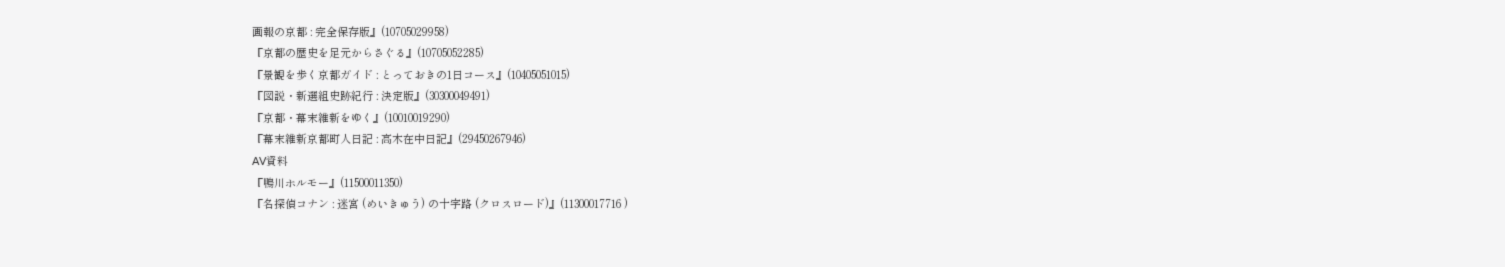画報の京都 : 完全保存版』(10705029958)
『京都の歴史を足元からさぐる』(10705052285)
『景観を歩く京都ガイド : とっておきの1日コース』(10405051015)
『図説・新選組史跡紀行 : 決定版』(30300049491)
『京都・幕末維新をゆく』(10010019290)
『幕末維新京都町人日記 : 高木在中日記』(29450267946)
AV資料
『鴨川ホルモー』(11500011350)
『名探偵コナン : 迷宮 (めいきゅう) の十字路 (クロスロード)』(11300017716 )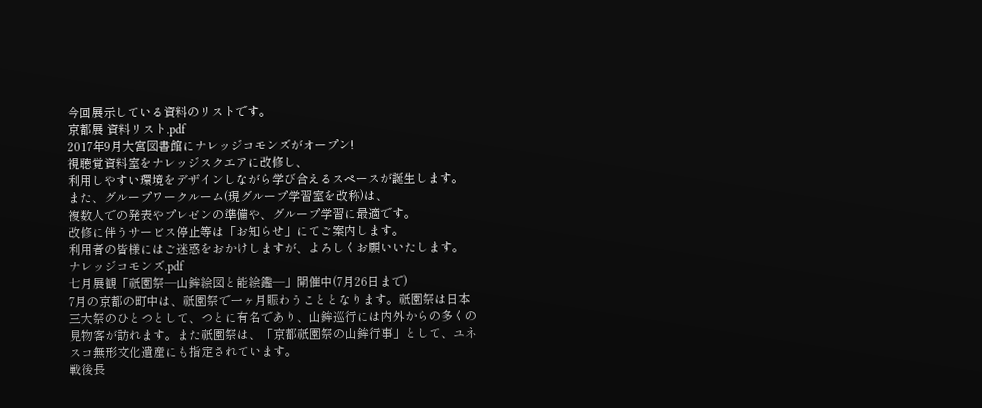今回展示している資料のリストです。
京都展 資料リスト.pdf
2017年9月大宮図書館にナレッジコモンズがオープン!
視聴覚資料室をナレッジスクエアに改修し、
利用しやすい環境をデザインしながら学び合えるスペースが誕生します。
また、グループワークルーム(現グループ学習室を改称)は、
複数人での発表やプレゼンの準備や、グループ学習に最適です。
改修に伴うサービス停止等は「お知らせ」にてご案内します。
利用者の皆様にはご迷惑をおかけしますが、よろしくお願いいたします。
ナレッジコモンズ.pdf
七月展観「祇園祭―山鉾絵図と能絵鑑―」開催中(7月26日まで)
7月の京都の町中は、祇園祭で一ヶ月賑わうこととなります。祇園祭は日本三大祭のひとつとして、つとに有名であり、山鉾巡行には内外からの多くの見物客が訪れます。また祇園祭は、「京都祇園祭の山鉾行事」として、ユネスコ無形文化遺産にも指定されています。
戦後長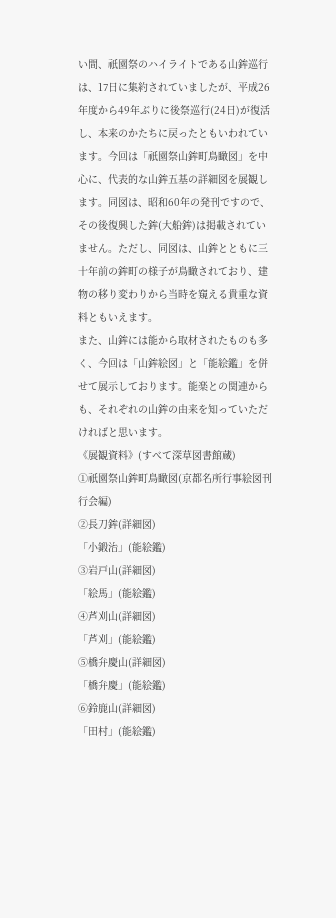い間、祇園祭のハイライトである山鉾巡行は、17日に集約されていましたが、平成26年度から49年ぶりに後祭巡行(24日)が復活し、本来のかたちに戻ったともいわれています。今回は「祇園祭山鉾町鳥瞰図」を中心に、代表的な山鉾五基の詳細図を展観します。同図は、昭和60年の発刊ですので、その後復興した鉾(大船鉾)は掲載されていません。ただし、同図は、山鉾とともに三十年前の鉾町の様子が鳥瞰されており、建物の移り変わりから当時を窺える貴重な資料ともいえます。
また、山鉾には能から取材されたものも多く、今回は「山鉾絵図」と「能絵鑑」を併せて展示しております。能楽との関連からも、それぞれの山鉾の由来を知っていただければと思います。
《展観資料》(すべて深草図書館蔵)
①祇園祭山鉾町鳥瞰図(京都名所行事絵図刊行会編)
②長刀鉾(詳細図)
「小鍛治」(能絵鑑)
③岩戸山(詳細図)
「絵馬」(能絵鑑)
④芦刈山(詳細図)
「芦刈」(能絵鑑)
⑤橋弁慶山(詳細図)
「橋弁慶」(能絵鑑)
⑥鈴鹿山(詳細図)
「田村」(能絵鑑)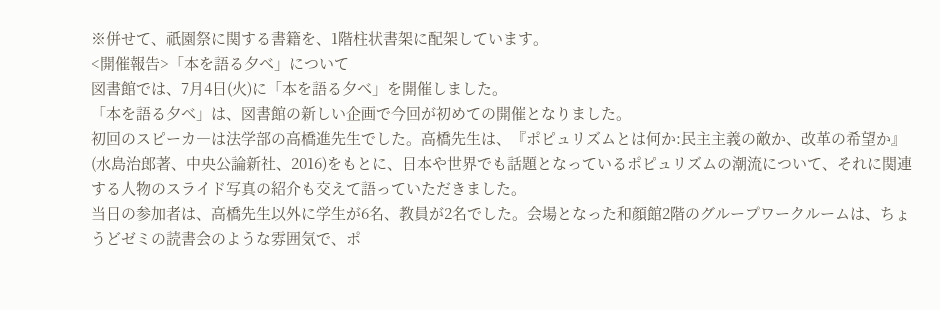※併せて、祇園祭に関する書籍を、1階柱状書架に配架しています。
<開催報告>「本を語る夕べ」について
図書館では、7月4日(火)に「本を語る夕べ」を開催しました。
「本を語る夕べ」は、図書館の新しい企画で今回が初めての開催となりました。
初回のスピーカ―は法学部の高橋進先生でした。高橋先生は、『ポピュリズムとは何か:民主主義の敵か、改革の希望か』(水島治郎著、中央公論新社、2016)をもとに、日本や世界でも話題となっているポピュリズムの潮流について、それに関連する人物のスライド写真の紹介も交えて語っていただきました。
当日の参加者は、高橋先生以外に学生が6名、教員が2名でした。会場となった和顔館2階のグループワークルームは、ちょうどゼミの読書会のような雰囲気で、ポ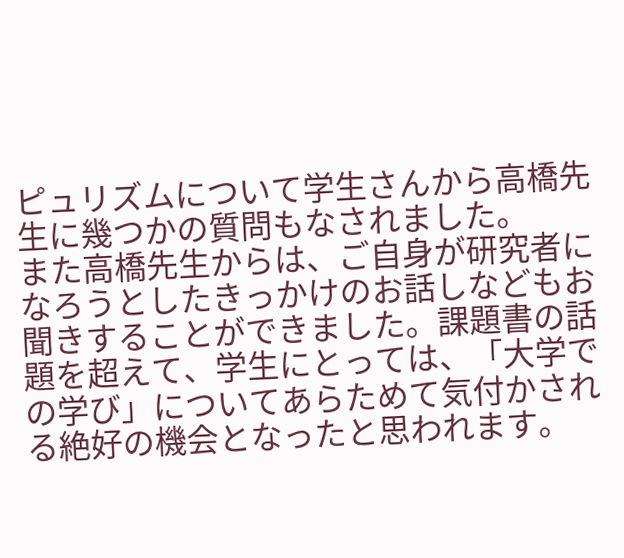ピュリズムについて学生さんから高橋先生に幾つかの質問もなされました。
また高橋先生からは、ご自身が研究者になろうとしたきっかけのお話しなどもお聞きすることができました。課題書の話題を超えて、学生にとっては、「大学での学び」についてあらためて気付かされる絶好の機会となったと思われます。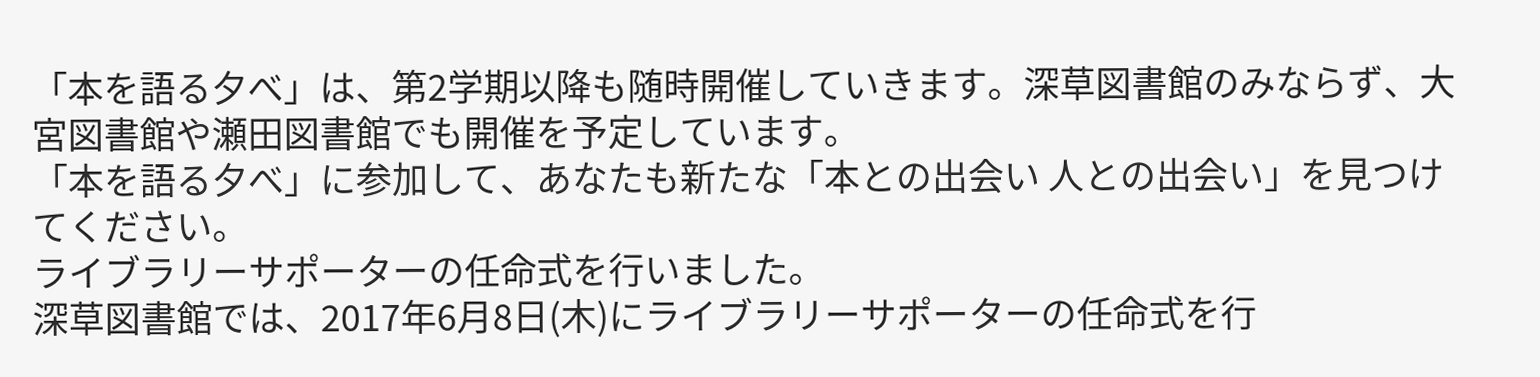「本を語る夕べ」は、第2学期以降も随時開催していきます。深草図書館のみならず、大宮図書館や瀬田図書館でも開催を予定しています。
「本を語る夕べ」に参加して、あなたも新たな「本との出会い 人との出会い」を見つけてください。
ライブラリーサポーターの任命式を行いました。
深草図書館では、2017年6月8日(木)にライブラリーサポーターの任命式を行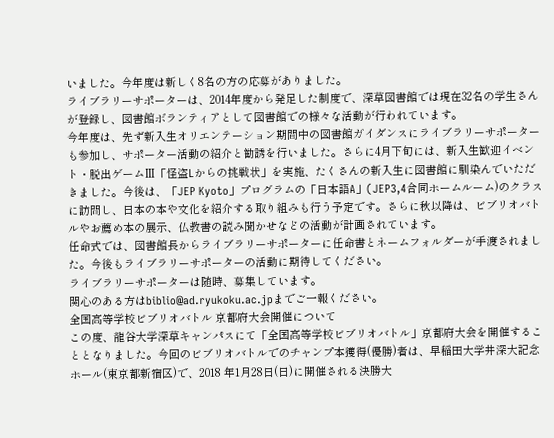いました。今年度は新しく8名の方の応募がありました。
ライブラリーサポーターは、2014年度から発足した制度で、深草図書館では現在32名の学生さんが登録し、図書館ボランティアとして図書館での様々な活動が行われています。
今年度は、先ず新入生オリエンテーション期間中の図書館ガイダンスにライブラリーサポーターも参加し、サポーター活動の紹介と勧誘を行いました。さらに4月下旬には、新入生歓迎イベント・脱出ゲームⅢ「怪盗Lからの挑戦状」を実施、たくさんの新入生に図書館に馴染んでいただきました。今後は、「JEP Kyoto」プログラムの「日本語A」(JEP3,4合同ホームルーム)のクラスに訪問し、日本の本や文化を紹介する取り組みも行う予定です。さらに秋以降は、ビブリオバトルやお薦め本の展示、仏教書の読み聞かせなどの活動が計画されています。
任命式では、図書館長からライブラリーサポーターに任命書とネームフォルダーが手渡されました。今後もライブラリーサポーターの活動に期待してください。
ライブラリーサポーターは随時、募集しています。
関心のある方はbiblio@ad.ryukoku.ac.jpまでご一報ください。
全国高等学校ビブリオバトル 京都府大会開催について
この度、龍谷大学深草キャンパスにて「全国高等学校ビブリオバトル」京都府大会を開催することとなりました。今回のビブリオバトルでのチャンプ本獲得(優勝)者は、早稲田大学井深大記念ホール(東京都新宿区)で、2018 年1月28日(日)に開催される決勝大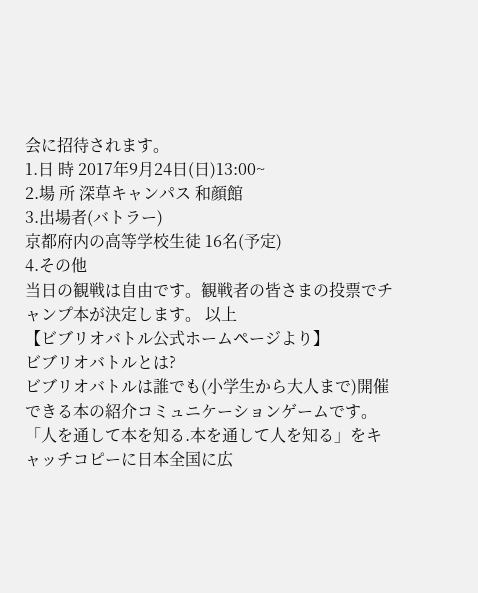会に招待されます。
1.日 時 2017年9月24日(日)13:00~
2.場 所 深草キャンパス 和顔館
3.出場者(バトラー)
京都府内の高等学校生徒 16名(予定)
4.その他
当日の観戦は自由です。観戦者の皆さまの投票でチャンプ本が決定します。 以上
【ビブリオバトル公式ホームページより】
ビブリオバトルとは?
ビブリオバトルは誰でも(小学生から大人まで)開催できる本の紹介コミュニケーションゲームです。「人を通して本を知る.本を通して人を知る」をキャッチコピーに日本全国に広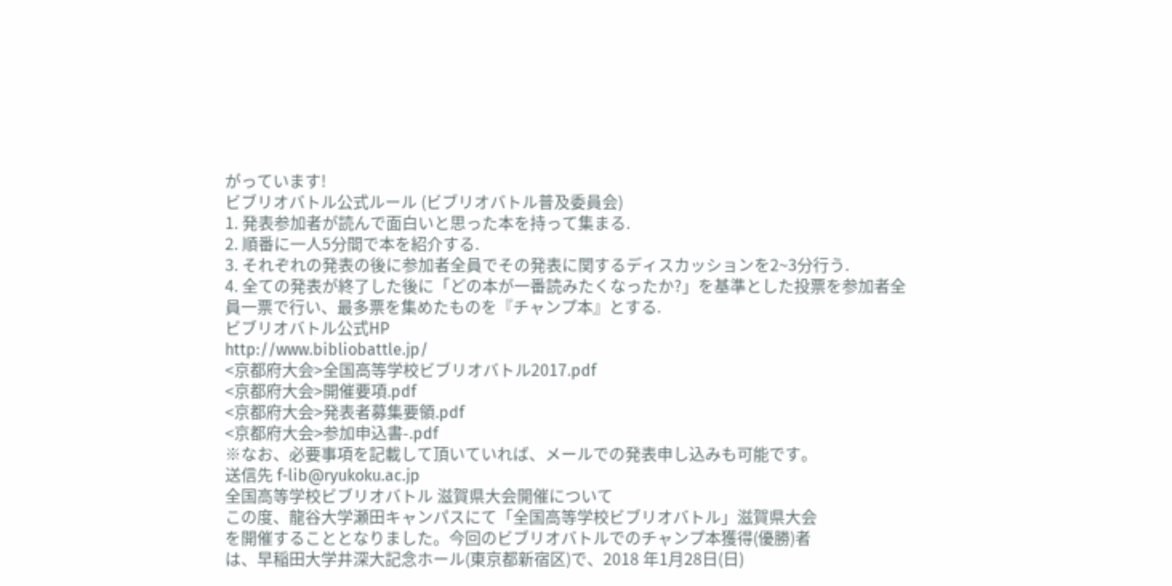がっています!
ビブリオバトル公式ルール (ビブリオバトル普及委員会)
1. 発表参加者が読んで面白いと思った本を持って集まる.
2. 順番に一人5分間で本を紹介する.
3. それぞれの発表の後に参加者全員でその発表に関するディスカッションを2~3分行う.
4. 全ての発表が終了した後に「どの本が一番読みたくなったか?」を基準とした投票を参加者全員一票で行い、最多票を集めたものを『チャンプ本』とする.
ビブリオバトル公式HP
http://www.bibliobattle.jp/
<京都府大会>全国高等学校ビブリオバトル2017.pdf
<京都府大会>開催要項.pdf
<京都府大会>発表者募集要領.pdf
<京都府大会>参加申込書-.pdf
※なお、必要事項を記載して頂いていれば、メールでの発表申し込みも可能です。
送信先 f-lib@ryukoku.ac.jp
全国高等学校ビブリオバトル 滋賀県大会開催について
この度、龍谷大学瀬田キャンパスにて「全国高等学校ビブリオバトル」滋賀県大会
を開催することとなりました。今回のビブリオバトルでのチャンプ本獲得(優勝)者
は、早稲田大学井深大記念ホール(東京都新宿区)で、2018 年1月28日(日)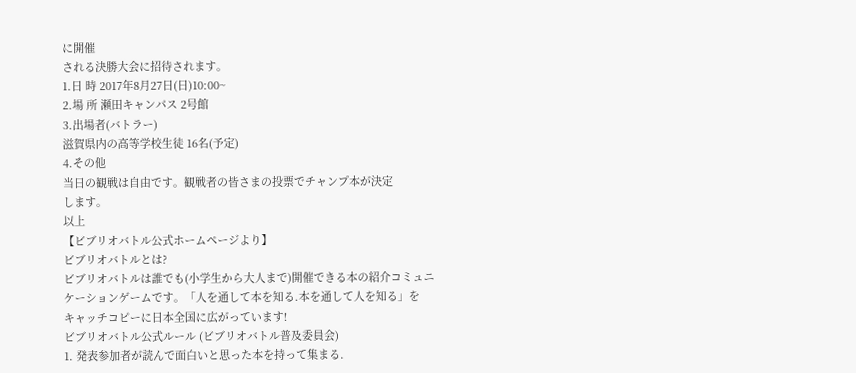に開催
される決勝大会に招待されます。
1.日 時 2017年8月27日(日)10:00~
2.場 所 瀬田キャンパス 2号館
3.出場者(バトラー)
滋賀県内の高等学校生徒 16名(予定)
4.その他
当日の観戦は自由です。観戦者の皆さまの投票でチャンプ本が決定
します。
以上
【ビブリオバトル公式ホームページより】
ビブリオバトルとは?
ビブリオバトルは誰でも(小学生から大人まで)開催できる本の紹介コミュニ
ケーションゲームです。「人を通して本を知る.本を通して人を知る」を
キャッチコピーに日本全国に広がっています!
ビブリオバトル公式ルール (ビブリオバトル普及委員会)
1. 発表参加者が読んで面白いと思った本を持って集まる.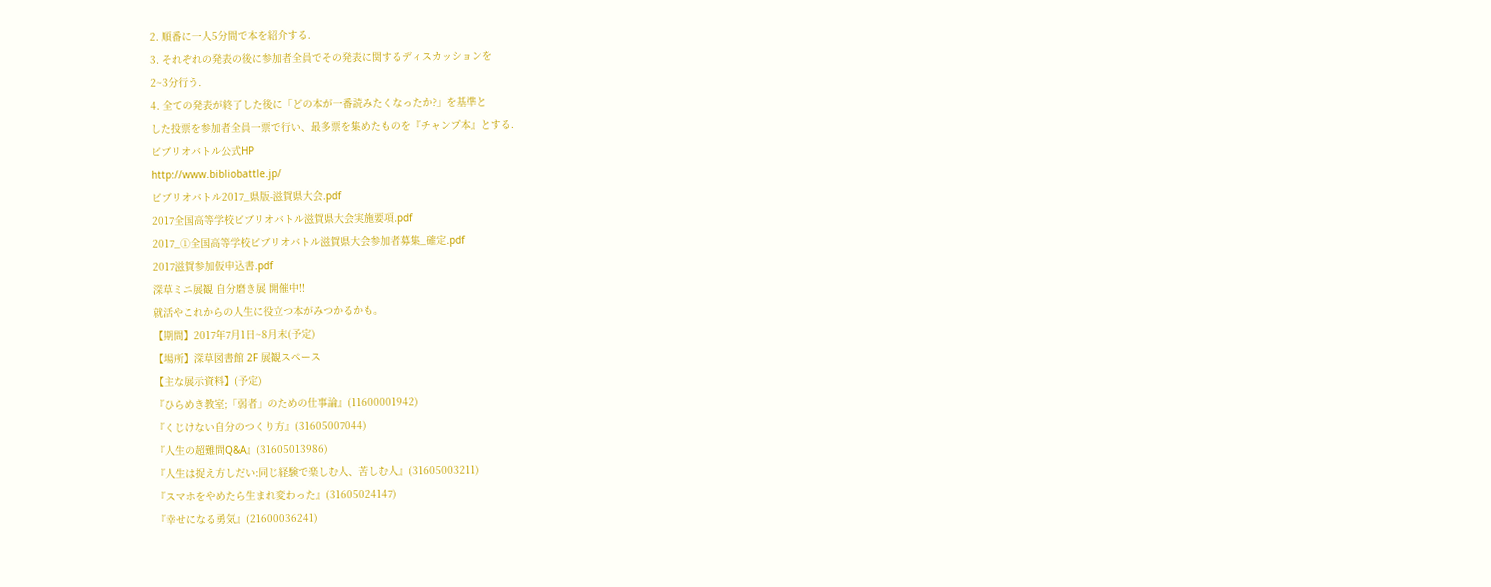2. 順番に一人5分間で本を紹介する.
3. それぞれの発表の後に参加者全員でその発表に関するディスカッションを
2~3分行う.
4. 全ての発表が終了した後に「どの本が一番読みたくなったか?」を基準と
した投票を参加者全員一票で行い、最多票を集めたものを『チャンプ本』とする.
ビブリオバトル公式HP
http://www.bibliobattle.jp/
ビブリオバトル2017_県版-滋賀県大会.pdf
2017全国高等学校ビブリオバトル滋賀県大会実施要項.pdf
2017_①全国高等学校ビブリオバトル滋賀県大会参加者募集_確定.pdf
2017滋賀参加仮申込書.pdf
深草ミニ展観 自分磨き展 開催中!!
就活やこれからの人生に役立つ本がみつかるかも。
【期間】2017年7月1日~8月末(予定)
【場所】深草図書館 2F 展観スペース
【主な展示資料】(予定)
『ひらめき教室;「弱者」のための仕事論』(11600001942)
『くじけない自分のつくり方』(31605007044)
『人生の超難問Q&A』(31605013986)
『人生は捉え方しだい:同じ経験で楽しむ人、苦しむ人』(31605003211)
『スマホをやめたら生まれ変わった』(31605024147)
『幸せになる勇気』(21600036241)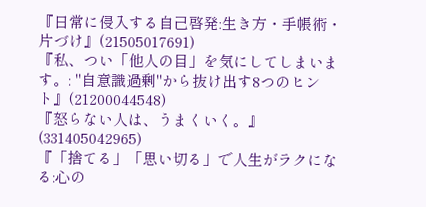『日常に侵入する自己啓発:生き方・手帳術・片づけ』(21505017691)
『私、つい「他人の目」を気にしてしまいます。: "自意識過剰"から抜け出す8つのヒント』(21200044548)
『怒らない人は、うまくいく。』(331405042965)
『「捨てる」「思い切る」で人生がラクになる:心の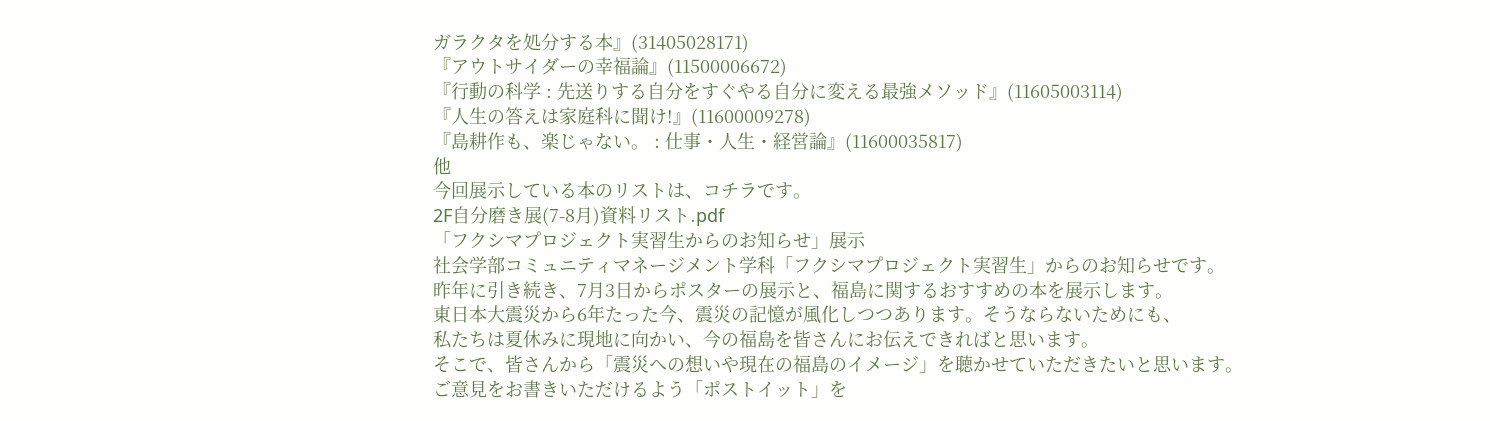ガラクタを処分する本』(31405028171)
『アウトサイダーの幸福論』(11500006672)
『行動の科学 : 先送りする自分をすぐやる自分に変える最強メソッド』(11605003114)
『人生の答えは家庭科に聞け!』(11600009278)
『島耕作も、楽じゃない。 : 仕事・人生・経営論』(11600035817)
他
今回展示している本のリストは、コチラです。
2F自分磨き展(7-8月)資料リスト.pdf
「フクシマプロジェクト実習生からのお知らせ」展示
社会学部コミュニティマネージメント学科「フクシマプロジェクト実習生」からのお知らせです。
昨年に引き続き、7月3日からポスターの展示と、福島に関するおすすめの本を展示します。
東日本大震災から6年たった今、震災の記憶が風化しつつあります。そうならないためにも、
私たちは夏休みに現地に向かい、今の福島を皆さんにお伝えできればと思います。
そこで、皆さんから「震災への想いや現在の福島のイメージ」を聴かせていただきたいと思います。
ご意見をお書きいただけるよう「ポストイット」を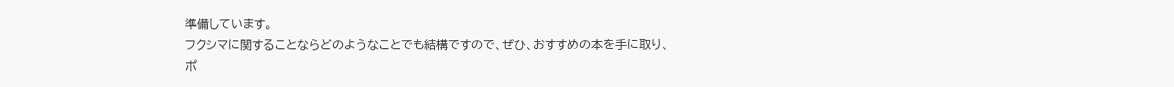準備しています。
フクシマに関することならどのようなことでも結構ですので、ぜひ、おすすめの本を手に取り、
ポ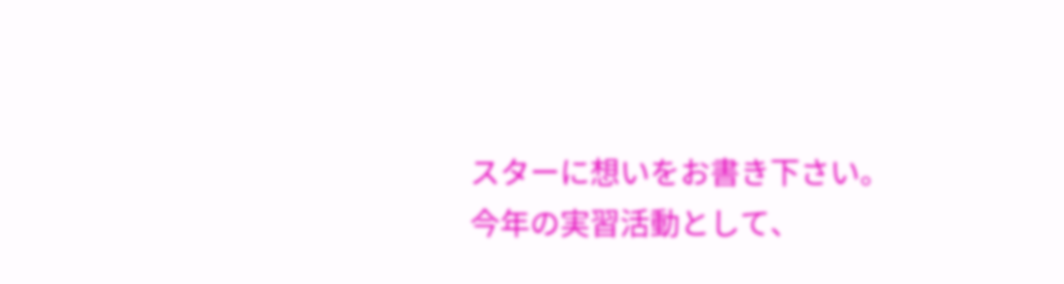スターに想いをお書き下さい。
今年の実習活動として、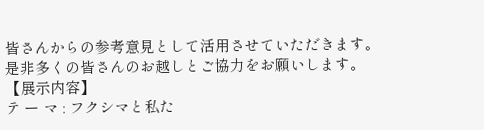皆さんからの参考意見として活用させていただきます。
是非多くの皆さんのお越しとご協力をお願いします。
【展示内容】
テ ー マ : フクシマと私た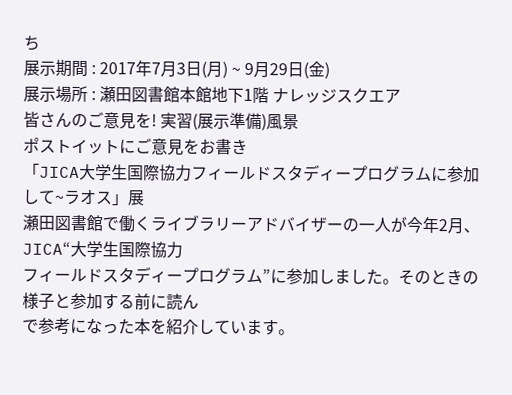ち
展示期間 : 2017年7月3日(月) ~ 9月29日(金)
展示場所 : 瀬田図書館本館地下1階 ナレッジスクエア
皆さんのご意見を! 実習(展示準備)風景
ポストイットにご意見をお書き
「JICA大学生国際協力フィールドスタディープログラムに参加して~ラオス」展
瀬田図書館で働くライブラリーアドバイザーの一人が今年2月、JICA“大学生国際協力
フィールドスタディープログラム”に参加しました。そのときの様子と参加する前に読ん
で参考になった本を紹介しています。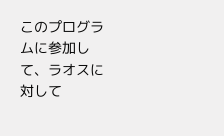このプログラムに参加して、ラオスに対して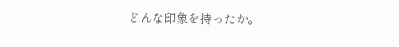どんな印象を持ったか。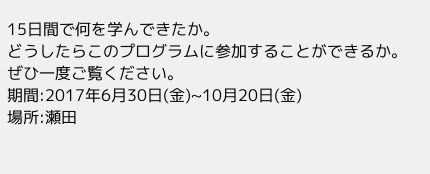15日間で何を学んできたか。
どうしたらこのプログラムに参加することができるか。
ぜひ一度ご覧ください。
期間:2017年6月30日(金)~10月20日(金)
場所:瀬田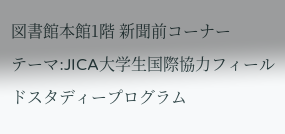図書館本館1階 新聞前コーナー
テーマ:JICA大学生国際協力フィールドスタディープログラム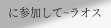に参加して~ラオス